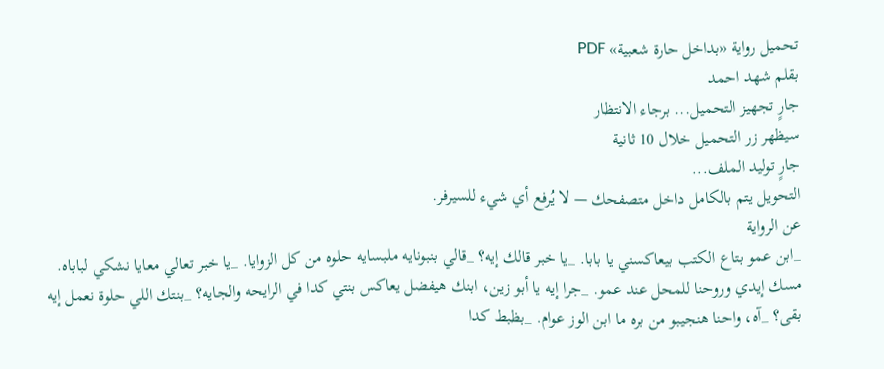تحميل رواية «بداخل حارة شعبية» PDF
بقلم شهد احمد
جارٍ تجهيز التحميل... برجاء الانتظار
سيظهر زر التحميل خلال 10 ثانية
جارٍ توليد الملف...
التحويل يتم بالكامل داخل متصفحك — لا يُرفع أي شيء للسيرفر.
عن الرواية
_ابن عمو بتاع الكتب بيعاكسني يا بابا. _يا خبر قالك إيه؟ _قالي بنبونايه ملبسايه حلوه من كل الزوايا. _يا خبر تعالي معايا نشكي لباباه. مسك إيدي وروحنا للمحل عند عمو. _جرا إيه يا أبو زين، ابنك هيفضل يعاكس بنتي كدا في الرايحه والجايه؟ _بنتك اللي حلوة نعمل إيه بقى؟ _آه، واحنا هنجيبو من بره ما ابن الوز عوام. _بظبط كدا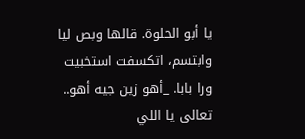يا أبو الحلوة. قالها وبص ليا وابتسم، اتكسفت استخبيت ورا بابا. _أهو زين جيه أهو.. تعالى يا اللي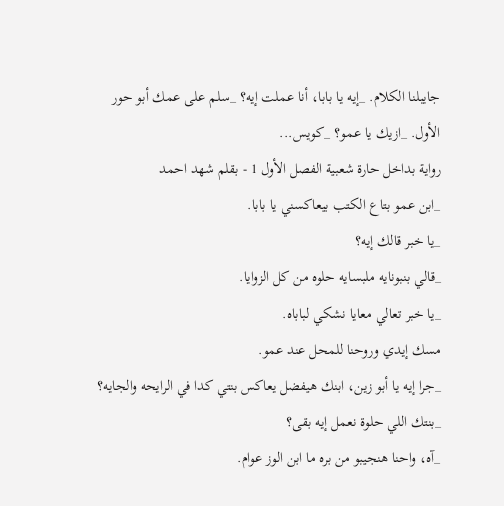جايبلنا الكلام. _إيه يا بابا، أنا عملت إيه؟ _سلم على عمك أبو حور الأول. _ازيك يا عمو؟ _كويس...
رواية بداخل حارة شعبية الفصل الأول 1 - بقلم شهد احمد
_ابن عمو بتاع الكتب بيعاكسني يا بابا.
_يا خبر قالك إيه؟
_قالي بنبونايه ملبسايه حلوه من كل الزوايا.
_يا خبر تعالي معايا نشكي لباباه.
مسك إيدي وروحنا للمحل عند عمو.
_جرا إيه يا أبو زين، ابنك هيفضل يعاكس بنتي كدا في الرايحه والجايه؟
_بنتك اللي حلوة نعمل إيه بقى؟
_آه، واحنا هنجيبو من بره ما ابن الوز عوام.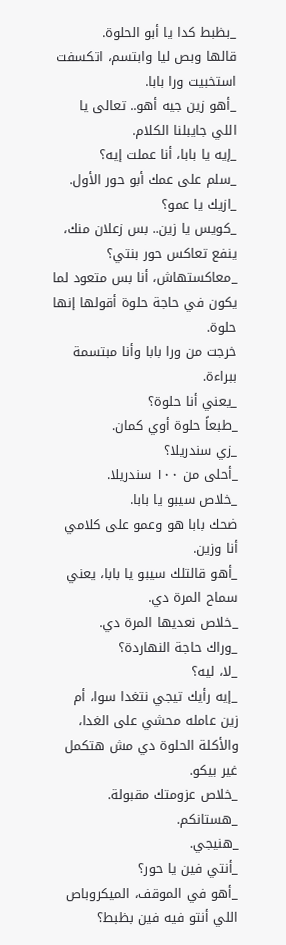_بظبط كدا يا أبو الحلوة.
قالها وبص ليا وابتسم، اتكسفت استخبيت ورا بابا.
_أهو زين جيه أهو.. تعالى يا اللي جايبلنا الكلام.
_إيه يا بابا، أنا عملت إيه؟
_سلم على عمك أبو حور الأول.
_ازيك يا عمو؟
_كويس يا زين.. بس زعلان منك، ينفع تعاكس حور بنتي؟
_معاكستهاش، أنا بس متعود لما يكون في حاجة حلوة أقولها إنها حلوة.
خرجت من ورا بابا وأنا مبتسمة ببراءة.
_يعني أنا حلوة؟
_طبعاً حلوة أوي كمان.
_زي سندريلا؟
_أحلى من ١٠٠ سندريلا.
_خلاص سيبو يا بابا.
ضحك بابا هو وعمو على كلامي أنا وزين.
_أهو قالتلك سيبو يا بابا، يعني سماح المرة دي.
_خلاص نعديها المرة دي.
_وراك حاجة النهاردة؟
_لا، ليه؟
_إيه رأيك تيجي نتغدا سوا، أم زين عامله محشي على الغدا، والأكلة الحلوة دي مش هتكمل غير بيكو.
_خلاص عزومتك مقبولة.
_هستانكم.
_هنيجي.
_أنتي فين يا حور؟
_أهو في الموقف، الميكروباص اللي أنتو فيه فين بظبط؟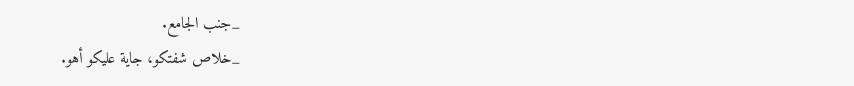_جنب الجامع.
_خلاص شفتكو، جاية عليكو أهو.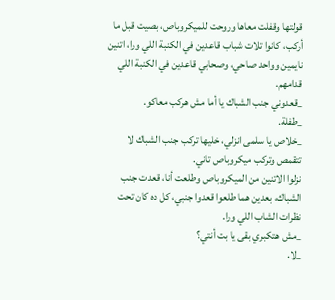قولتها وقفلت معاها وروحت للميكروباص، بصيت قبل ما أركب، كانوا تلات شباب قاعدين في الكنبة اللي ورا، اتنين نايمين وواحد صاحي، وصحابي قاعدين في الكنبة اللي قدامهم.
_قعدوني جنب الشباك يا أما مش هركب معاكو.
_طفلة.
_خلاص يا سلمى انزلي، خليها تركب جنب الشباك لا تتقمص وتركب ميكروباص تاني.
نزلوا الاتنين من الميكروباص وطلعت أنا، قعدت جنب الشباك، بعدين هما طلعوا قعدوا جنبي، كل ده كان تحت نظرات الشاب اللي ورا.
_مش هتكبري بقى يا بت أنتي؟
_لا.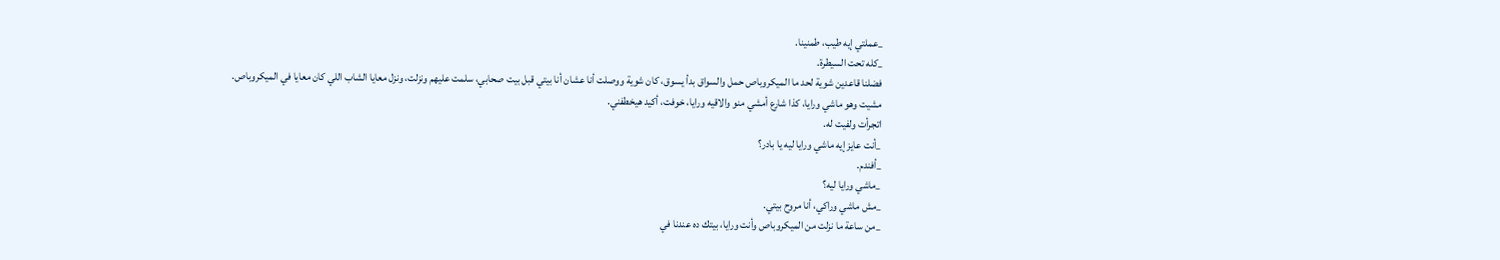_عملتي إيه طيب، طمنينا.
_كله تحت السيطرة.
فضلنا قاعدين شوية لحد ما الميكروباص حمل والسواق بدأ يسوق، كان شوية ووصلت أنا عشان أنا بيتي قبل بيت صحابي، سلمت عليهم ونزلت، ونزل معايا الشاب اللي كان معايا في الميكروباص.
مشيت وهو ماشي ورايا، كذا شارع أمشي منو والاقيه ورايا، خوفت، أكيد هيخطفني.
اتجرأت ولفيت له.
_أنت عايز إيه ماشي ورايا ليه يا بادر؟
_أفندم.
_ماشي ورايا ليه؟
_مش ماشي وراكي، أنا مروح بيتي.
_من ساعة ما نزلت من الميكروباص وأنت ورايا، بيتك ده عندنا في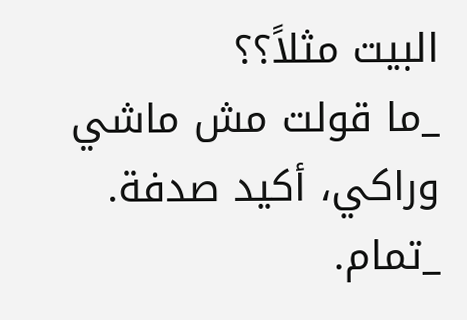البيت مثلاً؟؟
_ما قولت مش ماشي وراكي، أكيد صدفة.
_تمام.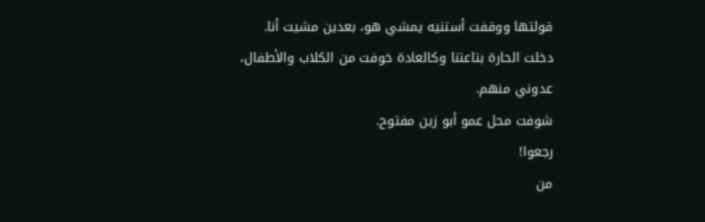قولتها ووقفت أستنيه يمشي هو، بعدين مشيت أنا.
دخلت الحارة بتاعتنا وكالعادة خوفت من الكلاب والأطفال، عدوني منهم.
شوفت محل عمو أبو زين مفتوح.
رجعوا!
من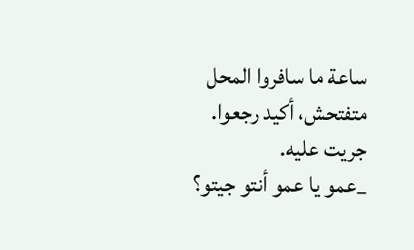ساعة ما سافروا المحل متفتحش، أكيد رجعوا.
جريت عليه.
_عمو يا عمو أنتو جيتو؟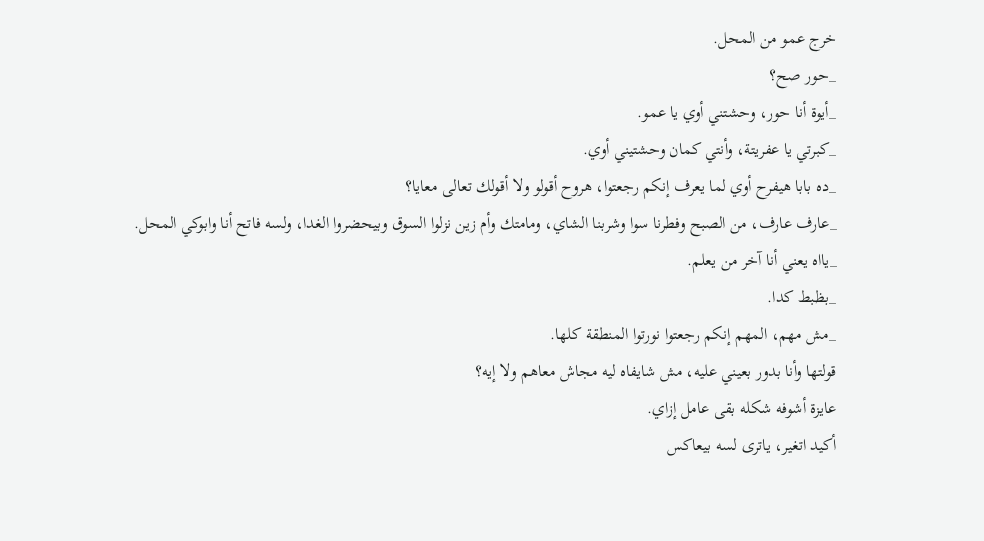خرج عمو من المحل.
_حور صح؟
_أيوة أنا حور، وحشتني أوي يا عمو.
_كبرتي يا عفريتة، وأنتي كمان وحشتيني أوي.
_ده بابا هيفرح أوي لما يعرف إنكم رجعتوا، هروح أقولو ولا أقولك تعالى معايا؟
_عارف عارف، من الصبح وفطرنا سوا وشربنا الشاي، ومامتك وأم زين نزلوا السوق وبيحضروا الغدا، ولسه فاتح أنا وابوكي المحل.
_يااه يعني أنا آخر من يعلم.
_بظبط كدا.
_مش مهم، المهم إنكم رجعتوا نورتوا المنطقة كلها.
قولتها وأنا بدور بعيني عليه، مش شايفاه ليه مجاش معاهم ولا إيه؟
عايزة أشوفه شكله بقى عامل إزاي.
أكيد اتغير، ياترى لسه بيعاكس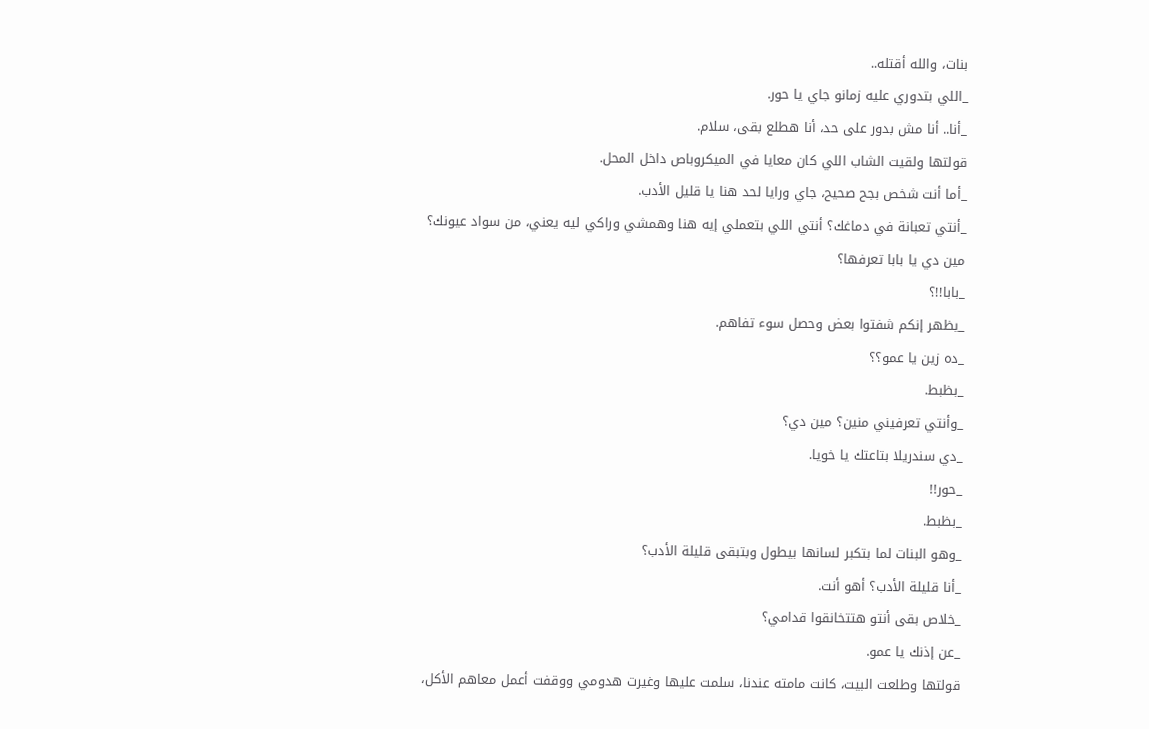بنات، والله أقتله..
_اللي بتدوري عليه زمانو جاي يا حور.
_أنا.. أنا مش بدور على حد، أنا هطلع بقى، سلام.
قولتها ولقيت الشاب اللي كان معايا في الميكروباص داخل المحل.
_أما أنت شخص بجح صحيح، جاي ورايا لحد هنا يا قليل الأدب.
_أنتي تعبانة في دماغك؟ أنتي اللي بتعملي إيه هنا وهمشي وراكي ليه يعني، من سواد عيونك؟ مين دي يا بابا تعرفها؟
_بابا!!؟
_يظهر إنكم شفتوا بعض وحصل سوء تفاهم.
_ده زين يا عمو؟؟
_بظبط.
_وأنتي تعرفيني منين؟ مين دي؟
_دي سندريلا بتاعتك يا خويا.
_حور!!
_بظبط.
_وهو البنات لما بتكبر لسانها بيطول وبتبقى قليلة الأدب؟
_أنا قليلة الأدب؟ أهو أنت.
_خلاص بقى أنتو هتتخانقوا قدامي؟
_عن إذنك يا عمو.
قولتها وطلعت البيت، كانت مامته عندنا، سلمت عليها وغيرت هدومي ووقفت أعمل معاهم الأكل،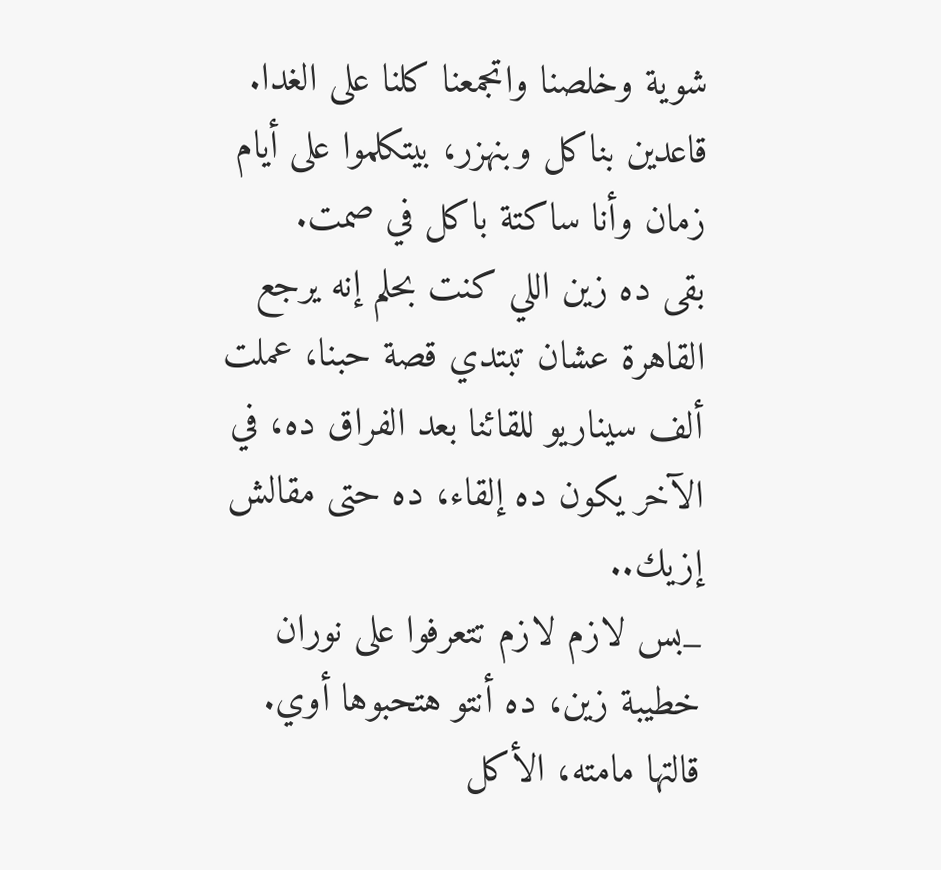شوية وخلصنا واتجمعنا كلنا على الغدا.
قاعدين بناكل وبنهزر، بيتكلموا على أيام زمان وأنا ساكتة باكل في صمت.
بقى ده زين اللي كنت بحلم إنه يرجع القاهرة عشان تبتدي قصة حبنا، عملت ألف سيناريو للقائنا بعد الفراق ده، في الآخر يكون ده إلقاء، ده حتى مقالش إزيك..
_بس لازم لازم تتعرفوا على نوران خطيبة زين، ده أنتو هتحبوها أوي.
قالتها مامته، الأكل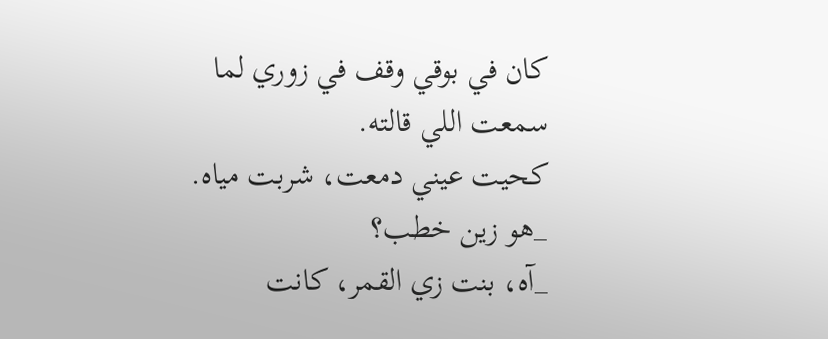كان في بوقي وقف في زوري لما سمعت اللي قالته.
كحيت عيني دمعت، شربت مياه.
_هو زين خطب؟
_آه، بنت زي القمر، كانت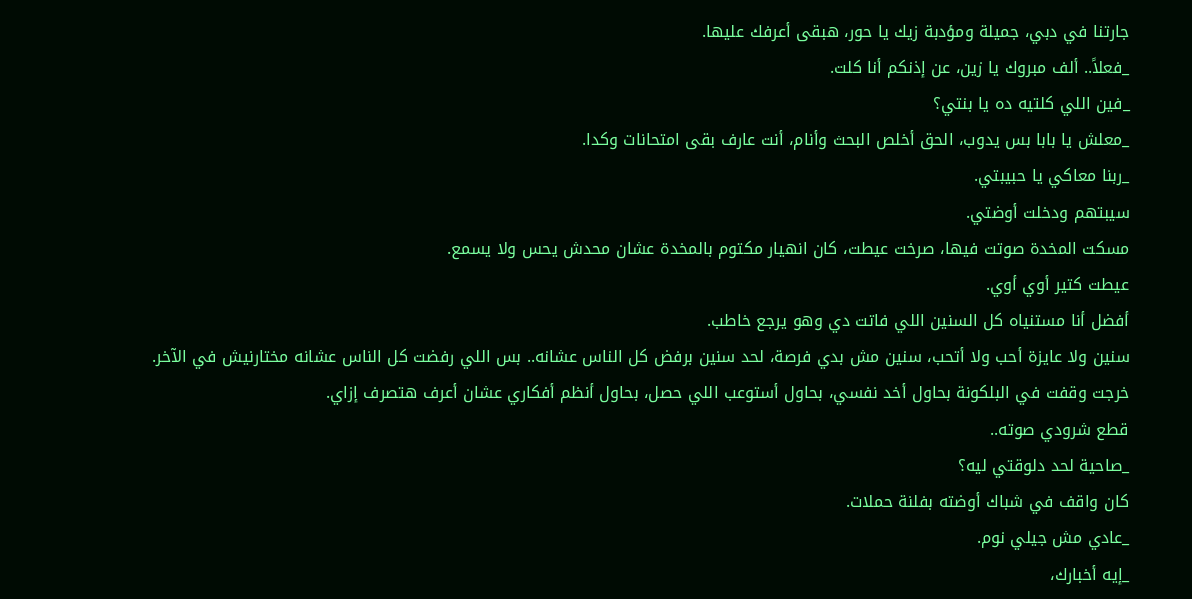جارتنا في دبي، جميلة ومؤدبة زيك يا حور، هبقى أعرفك عليها.
_فعلاً.. ألف مبروك يا زين، عن إذنكم أنا كلت.
_فين اللي كلتيه ده يا بنتي؟
_معلش يا بابا بس يدوب، الحق أخلص البحث وأنام، أنت عارف بقى امتحانات وكدا.
_ربنا معاكي يا حبيبتي.
سيبتهم ودخلت أوضتي.
مسكت المخدة صوتت فيها، صرخت عيطت، كان انهيار مكتوم بالمخدة عشان محدش يحس ولا يسمع.
عيطت كتير أوي أوي.
أفضل أنا مستنياه كل السنين اللي فاتت دي وهو يرجع خاطب.
سنين ولا عايزة أحب ولا أتحب، سنين مش بدي فرصة، لحد سنين برفض كل الناس عشانه.. بس اللي رفضت كل الناس عشانه مختارنيش في الآخر.
خرجت وقفت في البلكونة بحاول أخد نفسي، بحاول أستوعب اللي حصل، بحاول أنظم أفكاري عشان أعرف هتصرف إزاي.
قطع شرودي صوته..
_صاحية لحد دلوقتي ليه؟
كان واقف في شباك أوضته بفلنة حملات.
_عادي مش جيلي نوم.
_إيه أخبارك،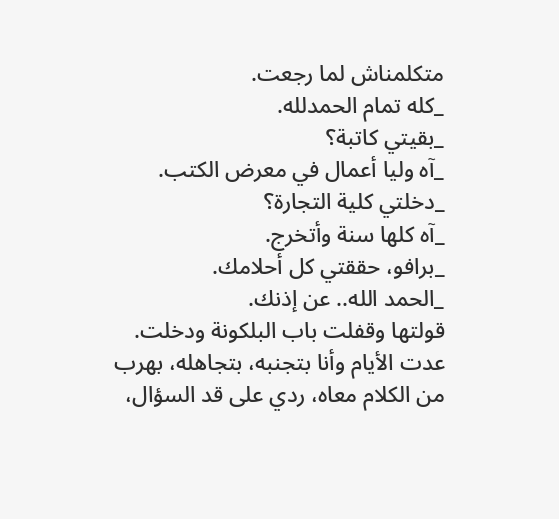متكلمناش لما رجعت.
_كله تمام الحمدلله.
_بقيتي كاتبة؟
_آه وليا أعمال في معرض الكتب.
_دخلتي كلية التجارة؟
_آه كلها سنة وأتخرج.
_برافو، حققتي كل أحلامك.
_الحمد الله.. عن إذنك.
قولتها وقفلت باب البلكونة ودخلت.
عدت الأيام وأنا بتجنبه، بتجاهله، بهرب من الكلام معاه، ردي على قد السؤال،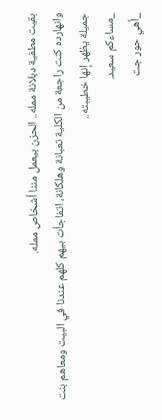بقيت مطفية دبلانة ممله.. الحزن بيعمل مننا أشخاص ممله.
وانهارده كنت راجعة من الكلية تعبانة وهلكانة، اتفاجأت بيهم كلهم عندنا في البيت ومعاهم بنت جميلة يظهر إنها خطيبته..
_مساءكم سعيد.
_أهي حور جت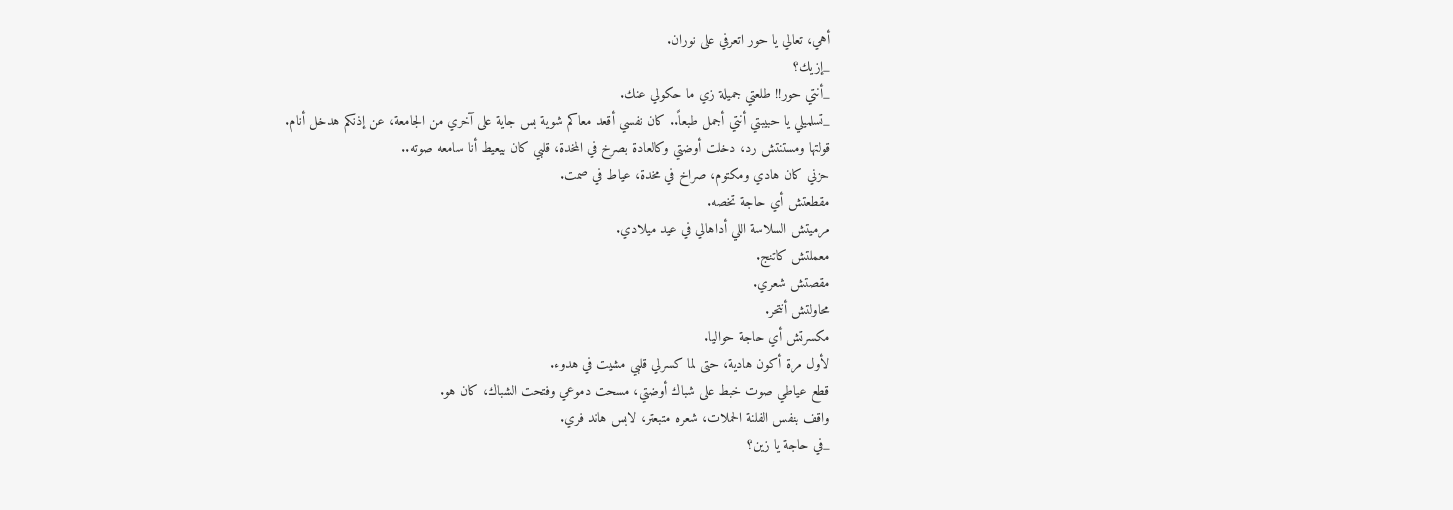أهي، تعالي يا حور اتعرفي على نوران.
_إزيك؟
_أنتي حور!! طلعتي جميلة زي ما حكولي عنك.
_تسلميلي يا حبيبتي أنتي أجمل طبعاً.. كان نفسي أقعد معاكم شوية بس جاية على آخري من الجامعة، عن إذنكم هدخل أنام.
قولتها ومستنتش رد، دخلت أوضتي وكالعادة بصرخ في المخدة، قلبي كان بيعيط أنا سامعه صوته..
حزني كان هادي ومكتوم، صراخ في مخدة، عياط في صمت.
مقطعتش أي حاجة تخصه.
مرميتش السلاسة اللي أداهالي في عيد ميلادي.
معملتش كاتنج.
مقصتش شعري.
محاولتش أنتحر.
مكسرتش أي حاجة حواليا.
لأول مرة أكون هادية، حتى لما كسرلي قلبي مشيت في هدوء.
قطع عياطي صوت خبط على شباك أوضتي، مسحت دموعي وفتحت الشباك، كان هو.
واقف بنفس الفلنة الحملات، شعره متبعتر، لابس هاند فري.
_في حاجة يا زين؟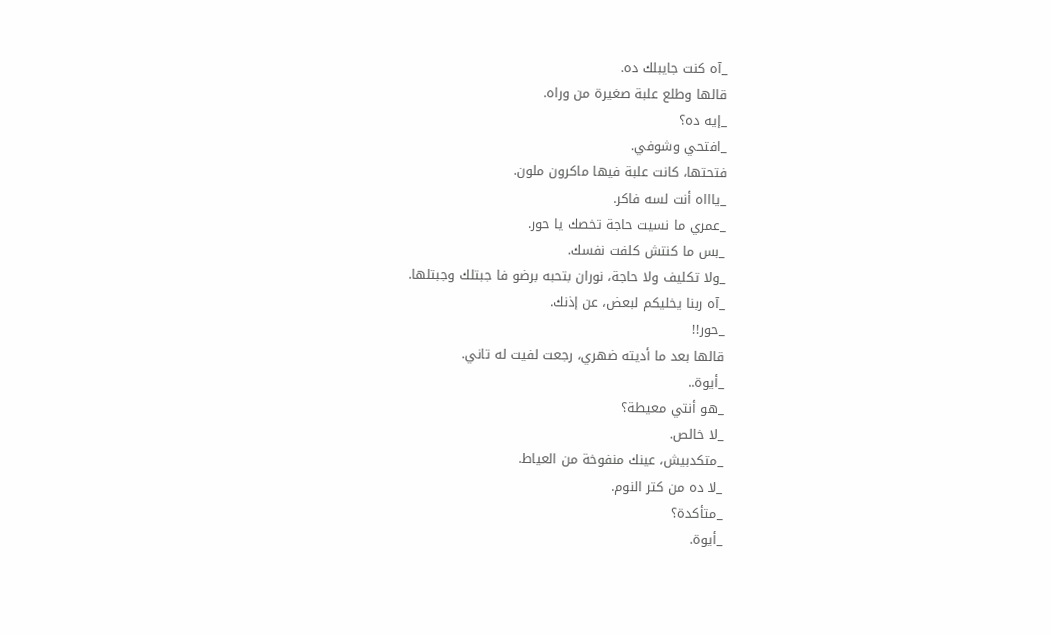_آه كنت جايبلك ده.
قالها وطلع علبة صغيرة من وراه.
_إيه ده؟
_افتحي وشوفي.
فتحتها، كانت علبة فيها ماكرون ملون.
_ياااه أنت لسه فاكر.
_عمري ما نسيت حاجة تخصك يا حور.
_بس ما كنتش كلفت نفسك.
_ولا تكليف ولا حاجة، نوران بتحبه برضو فا جبتلك وجبتلها.
_آه ربنا يخليكم لبعض، عن إذنك.
_حور!!
قالها بعد ما أديته ضهري، رجعت لفيت له تاني.
_أيوة..
_هو أنتي معيطة؟
_لا خالص.
_متكدبيش، عينك منفوخة من العياط.
_لا ده من كتر النوم.
_متأكدة؟
_أيوة.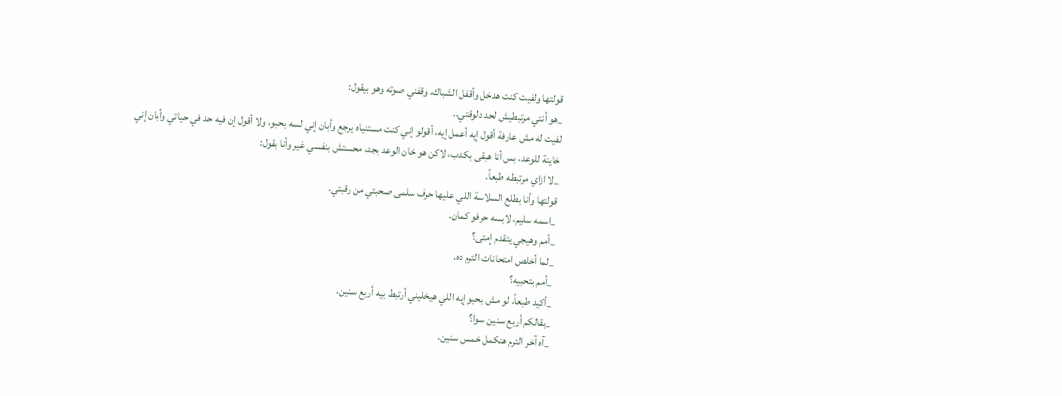قولتها ولفيت كنت هدخل وأقفل الشباك، وقفني صوته وهو بيقول:
_هو أنتي مرتبطيش لحد دلوقتي..
لفيت له مش عارفة أقول إيه أعمل إيه، أقولو إني كنت مستنياه يرجع وأبان إني لسه بحبو، ولا أقول إن فيه حد في حياتي وأبان إني خاينة للوعد، بس أنا هبقى بكدب، لاكن هو خان الوعد بجد، محستش بنفسي غير وأنا بقول:
_لا ازاي مرتبطه طبعاً.
قولتها وأنا بطلع السلاسة اللي عليها حرف سلمى صحبتي من رقبتي.
_اسمه سليم، لابسه حرفو كمان.
_أمم وهيجي يتقدم إمتى؟
_لما أخلص امتحانات الترم ده.
_أمم بتحبيه؟
_أكيد طبعاً، لو مش بحبو إيه اللي هيخليني أرتبط بيه أربع سنين.
_بقالكم أربع سنين سوا؟
_آه آخر الترم هنكمل خمس سنين.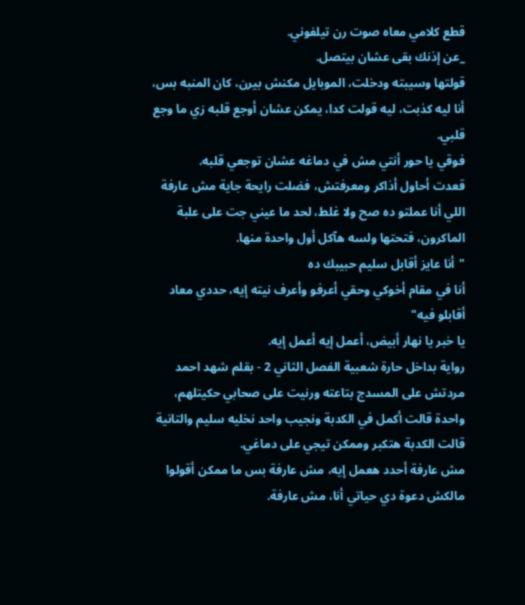قطع كلامي معاه صوت رن تيلفوني.
_عن إذنك بقى عشان بيتصل.
قولتها وسيبته ودخلت، الموبايل مكنش بيرن، كان المنبه بس، أنا ليه كذبت، ليه قولت كدا، يمكن عشان أوجع قلبه زي ما وجع قلبي.
فوقي يا حور أنتي مش في دماغه عشان توجعي قلبه.
قعدت أحاول أذاكر ومعرفتش، فضلت رايحة جاية مش عارفة اللي أنا عملتو ده صح ولا غلط، لحد ما عيني جت على علبة الماكرون، فتحتها ولسه هآكل أول واحدة منها.
"أنا عايز أقابل سليم حبيبك ده
أنا في مقام أخوكي وحقي أعرفو وأعرف نيته إيه، حددي معاد أقابلو فيه"
يا خبر يا نهار أبيض، أعمل إيه أعمل إيه.
رواية بداخل حارة شعبية الفصل الثاني 2 - بقلم شهد احمد
مردتش على المسدج بتاعته ورنيت على صحابي حكيتلهم، واحدة قالت أكمل في الكدبة ونجيب واحد نخليه سليم والتانية قالت الكدبة هتكبر وممكن تيجي على دماغي.
مش عارفة أحدد هعمل إيه، مش عارفة بس ما ممكن أقولوا مالكش دعوة دي حياتي أنا، مش عارفة.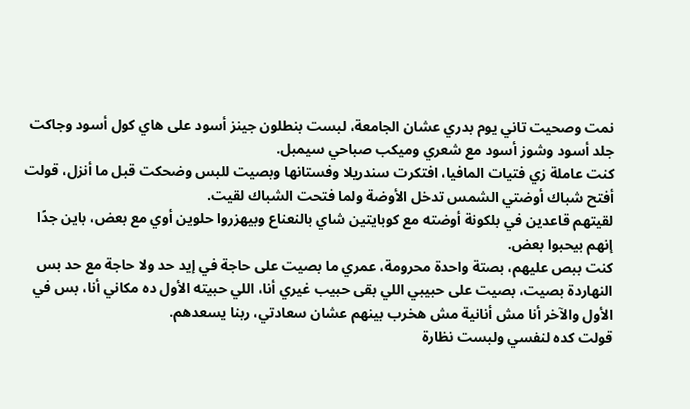نمت وصحيت تاني يوم بدري عشان الجامعة، لبست بنطلون جينز أسود على هاي كول أسود وجاكت جلد أسود وشوز أسود مع شعري وميكب صباحي سيمبل.
كنت عاملة زي فتيات المافيا، افتكرت سندريلا وفستانها وبصيت للبس وضحكت قبل ما أنزل، قولت أفتح شباك أوضتي الشمس تدخل الأوضة ولما فتحت الشباك لقيت.
لقيتهم قاعدين في بلكونة أوضته مع كوبايتين شاي بالنعناع وبيهزروا حلوين أوي مع بعض، باين جدًا إنهم بيحبوا بعض.
كنت ببص عليهم، بصتة واحدة محرومة، عمري ما بصيت على حاجة في إيد حد ولا حاجة مع حد بس النهاردة بصيت، بصيت على حبيبي اللي بقى حبيب غيري أنا، اللي حبيته الأول ده مكاني أنا، بس في الأول والآخر أنا مش أنانية مش هخرب بينهم عشان سعادتي، ربنا يسعدهم.
قولت كده لنفسي ولبست نظارة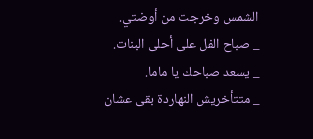الشمس وخرجت من أوضتي.
_ صباح الفل على أحلى البنات.
_ يسعد صباحك يا ماما.
_ متتأخريش النهاردة بقى عشان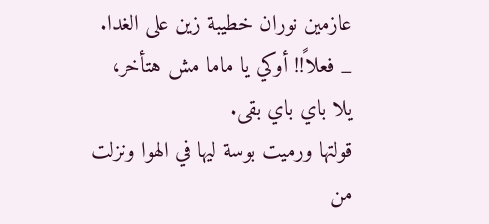عازمين نوران خطيبة زين على الغدا.
_ فعلاً!! أوكي يا ماما مش هتأخر، يلا باي باي بقى.
قولتها ورميت بوسة ليها في الهوا ونزلت من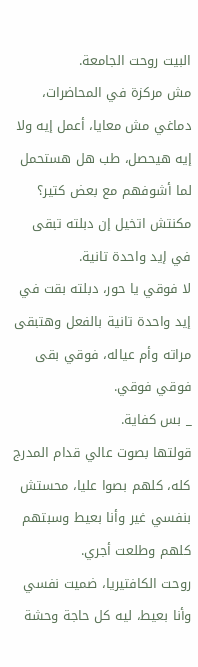البيت روحت الجامعة.
مش مركزة في المحاضرات، دماغي مش معايا، أعمل إيه ولا إيه هيحصل، طب هل هستحمل لما أشوفهم مع بعض كتير؟ مكنتش اتخيل إن دبلته تبقى في إيد واحدة تانية.
لا فوقي يا حور، دبلته بقت في إيد واحدة تانية بالفعل وهتبقى مراته وأم عياله، فوقي بقى فوقي فوقي.
_ بس كفاية.
قولتها بصوت عالي قدام المدرج كله، كلهم بصوا عليا، محستش بنفسي غير وأنا بعيط وسبتهم كلهم وطلعت أجري.
روحت الكافتيريا، ضميت نفسي وأنا بعيط، ليه كل حاجة وحشة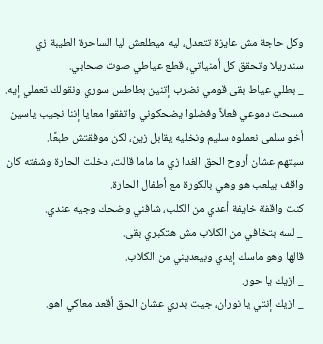وكل حاجة مش عايزة تتعدل، ليه ميطلعش ليا الساحرة الطيبة زي سندريلا وتحقق كل أمنياتي، قطع عياطي صوت صحابي.
_ بطلي عياط بقى قومي نضرب إتنين بطاطس سوري ونقولك تعملي إيه.
مسحت دموعي فعلاً وفضلوا يضحكوني واتفقوا معايا إننا نجيب ياسين أخو سلمى نعملوه سليم ونخليه يقابل زين، لكن موفقتش طبعًا.
سبتهم عشان أروح الحق الغدا زي ما ماما قالت، دخلت الحارة وشفته كان واقف بيلعب هو وهي بالكورة مع أطفال الحارة.
كنت واقفة خايفة أعدي من الكلب، شافني وضحك وجيه عندي.
_ لسه بتخافي من الكلاب مش هتكبري بقى.
قالها وهو ماسك إيدي وبيعديني من الكلاب.
_ ازيك يا حور.
_ ازيك إنتي يا نوران، جيت بدري عشان الحق أقعد معاكي اهو.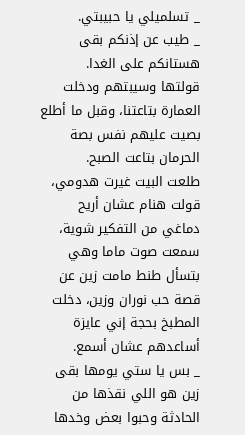_ تسلميلي يا حبيبتي.
_ طيب عن إذنكم بقى هستانكم على الغدا.
قولتها وسيبتهم ودخلت العمارة بتاعتنا، وقبل ما أطلع بصيت عليهم نفس بصة الحرمان بتاعت الصبح.
طلعت البيت غيرت هدومي، قولت هنام عشان أريح دماغي من التفكير شوية، سمعت صوت ماما وهي بتسأل طنط مامت زين عن قصة حب نوران وزين، دخلت المطبخ بحجة إني عايزة أساعدهم عشان أسمع.
_ بس يا ستي يومها بقى زين هو اللي نقذها من الحادثة وحبوا بعض وخدها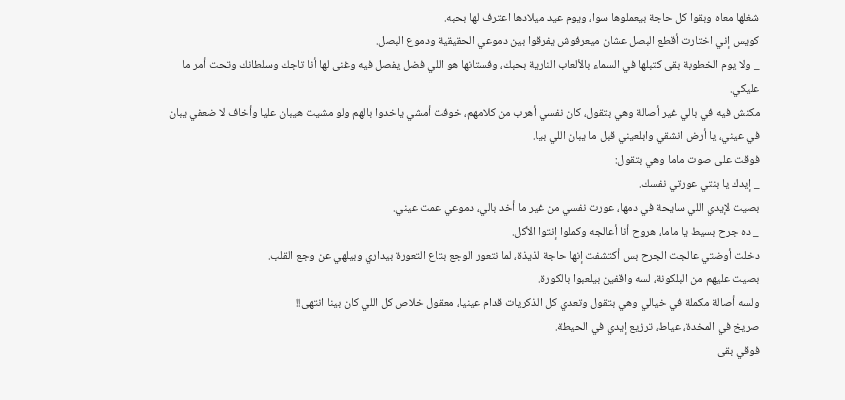شغلها معاه وبقوا كل حاجة بيعملوها سوا، ويوم عيد ميلادها اعترف لها بحبه.
كويس إني اختارت أقطع البصل عشان ميعرفوش يفرقوا بين دموعي الحقيقية ودموع البصل.
_ ولا يوم الخطوبة بقى كتبلها في السماء بالألعاب النارية بحبك، وفستانها هو اللي فضل يفصل فيه وغنى لها أنا تاجك وسلطانك وتحت أمر ما عليكي.
مكنش فيه في بالي غير أصالة وهي بتقول، كان نفسي أهرب من كلامهم، خوفت أمشي ياخدوا بالهم ولو مشيت هيبان عليا وأخاف لا ضعفي يبان في عيني، يا أرض انشقي وابلعيني قبل ما يبان اللي بيا.
فوقت على صوت ماما وهي بتقول:
_ إيدك يا بنتي عورتي نفسك.
بصيت لإيدي اللي سايحة في دمها، عورت نفسي من غير ما أخد بالي، دموعي عمت عيني.
_ ده جرح بسيط يا ماما، هروح أنا أعالجه وكملوا إنتوا الأكل.
دخلت أوضتي عالجت الجرح بس أكتشفت إنها حاجة لذيذة، لما نتعور الوجع بتاع التعورة بيداري وبيلهي عن وجع القلب.
بصيت عليهم من البلكونة، لسه واقفين بيلعبوا بالكورة.
ولسه أصالة مكملة في خيالي وهي بتقول وتعدي كل الذكريات قدام عينيا، معقول خلاص كل اللي كان بينا انتهى!!
صريخ في المخدة، عياط، ترزيع إيدي في الحيطة.
فوقي بقى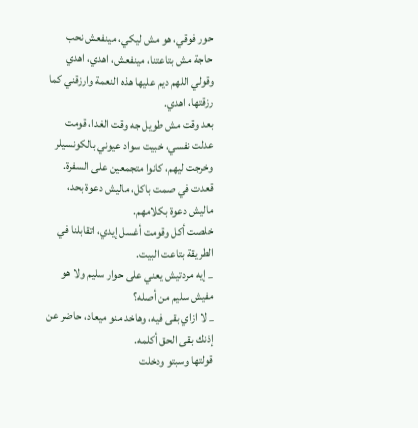حور فوقي، هو مش ليكي، مينفعش نحب حاجة مش بتاعتنا، مينفعش، اهدي، اهدي وقولي اللهم ديم عليها هذه النعمة وارزقني كما رزقتها، اهدي.
بعد وقت مش طويل جه وقت الغدا، قومت عدلت نفسي، خبيت سواد عيوني بالكونسيلر وخرجت ليهم، كانوا متجمعين على السفرة.
قعدت في صمت باكل، ماليش دعوة بحد، ماليش دعوة بكلامهم.
خلصت أكل وقومت أغسل إيدي، اتقابلنا في الطريقة بتاعت البيت.
_ إيه مردتيش يعني على حوار سليم ولا هو مفيش سليم من أصله؟
_ لا ازاي بقى فيه، وهاخد منو ميعاد، حاضر عن إذنك بقى الحق أكلمه.
قولتها وسبتو ودخلت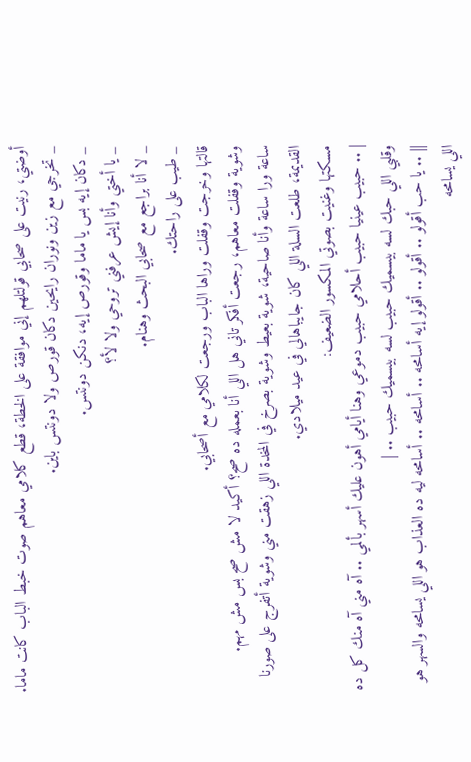أوضتي، رنيت على صحابي قولتلهم إني موافقة على الخطة، قطع كلامي معاهم صوت خبط الباب كانت ماما.
_ تخرجي مع زين ونوران رايحين دكان قورص ولا دونتس باين.
_ دكان إيه بس يا ماما وقورص إيه، دنكن دونتس.
_ يا أختي وأنا إيش عرفني تروحي ولا لأ؟
_ لا أنا براجع مع صحابي البحث وهنام.
_ طيب على راحتك.
قالتها وخرجت وقفلت وراها الباب ورجعت لكلامي مع أصحابي.
وشوية وقفلت معاهم، رجعت أفكر تاني هل اللي أنا بعمله ده صح؟ أكيد لا مش صح بس مش مهم.
ساعة ورا ساعة وأنا صاحية، شوية بعيط وشوية بصرخ في المخدة اللي زهقت مني وشوية أتفرج على صورنا القديمة، طلعت السلة اللي كان جايباهالي في عيد ميلادي.
مسكتها وغنيت بصوتي المكسور الضعيف:
| .. حبيب عينيا حبيب أحلامي حبيب دموعي وهنا أيامي أهون عليك أسهر بألمي .. آه مني آه منك كل ده وقلبي اللي حبك لسه بيسميك حبيب لسه بيسميك حبيب .. |
|| .. يا حب أقولو .. أقولو .. أقولو إيه أسامحه .. أسامحه .. أسامحه ليه ده العذاب هو اللي يسامحه والسهر هو اللي يسامحه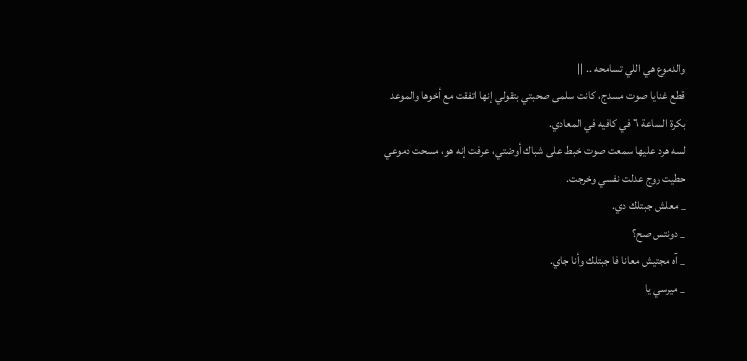والدموع هي اللي تسامحه .. ||
قطع غنايا صوت مسدج، كانت سلمى صحبتي بتقولي إنها اتفقت مع أخوها والموعد بكرة الساعة ٦ في كافيه في المعادي.
لسه هرد عليها سمعت صوت خبط على شباك أوضتي، عرفت إنه هو، مسحت دموعي حطيت روج عدلت نفسي وخرجت.
_ معلش جبتلك دي.
_ دونتس صح؟
_ آه مجتيش معانا فا جبتلك وأنا جاي.
_ ميرسي يا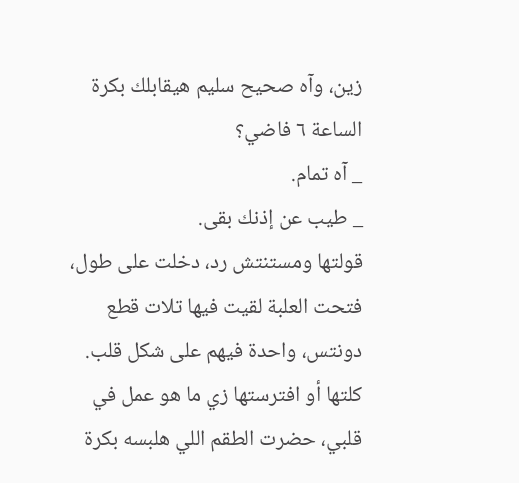زين، وآه صحيح سليم هيقابلك بكرة الساعة ٦ فاضي؟
_ آه تمام.
_ طيب عن إذنك بقى.
قولتها ومستنتش رد، دخلت على طول، فتحت العلبة لقيت فيها تلات قطع دونتس، واحدة فيهم على شكل قلب.
كلتها أو افترستها زي ما هو عمل في قلبي، حضرت الطقم اللي هلبسه بكرة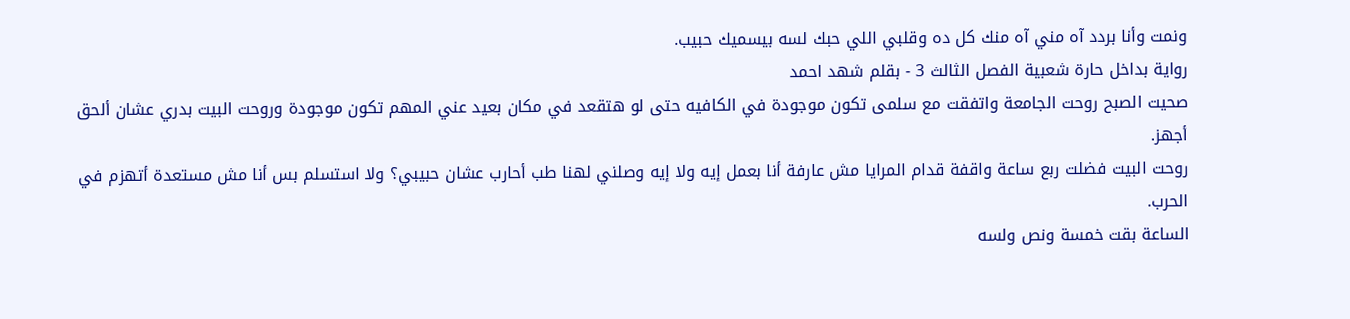ونمت وأنا بردد آه مني آه منك كل ده وقلبي اللي حبك لسه بيسميك حبيب.
رواية بداخل حارة شعبية الفصل الثالث 3 - بقلم شهد احمد
صحيت الصبح روحت الجامعة واتفقت مع سلمى تكون موجودة في الكافيه حتى لو هتقعد في مكان بعيد عني المهم تكون موجودة وروحت البيت بدري عشان ألحق أجهز.
روحت البيت فضلت ربع ساعة واقفة قدام المرايا مش عارفة أنا بعمل إيه ولا إيه وصلني لهنا طب أحارب عشان حبيبي؟ ولا استسلم بس أنا مش مستعدة أتهزم في الحرب.
الساعة بقت خمسة ونص ولسه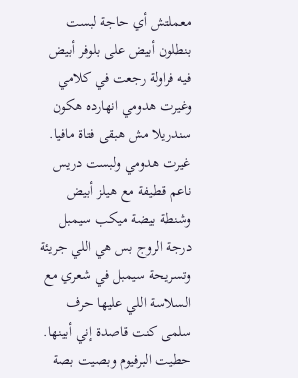معملتش أي حاجة لبست بنطلون أبيض على بلوفر أبيض فيه فراولة رجعت في كلامي وغيرت هدومي انهارده هكون سندريلا مش هبقى فتاة مافيا.
غيرت هدومي ولبست دريس ناعم قطيفة مع هيلز أبيض وشنطة بيضة ميكب سيمبل درجة الروج بس هي اللي جريئة وتسريحة سيمبل في شعري مع السلاسة اللي عليها حرف سلمى كنت قاصدة إني أبينها.
حطيت البرفيوم وبصيت بصة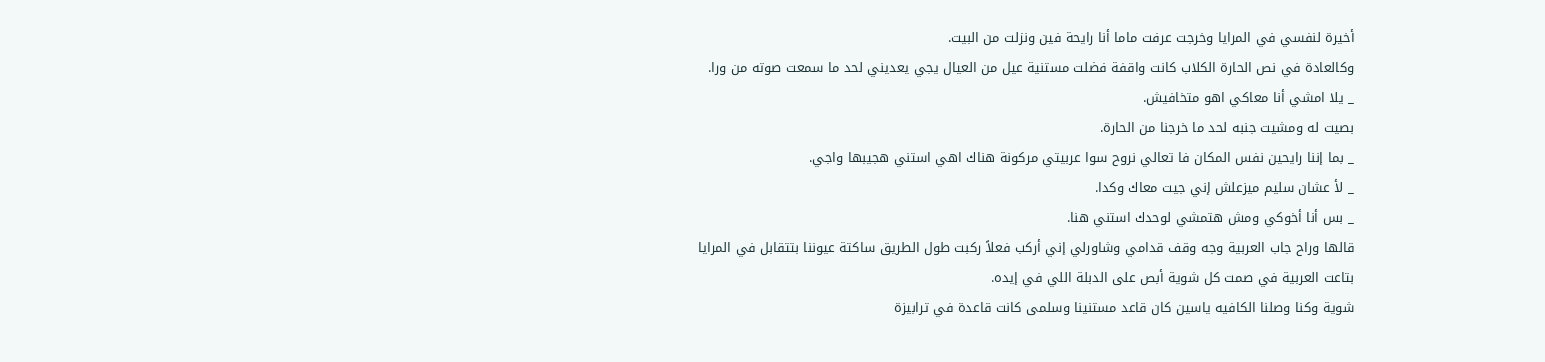أخيرة لنفسي في المرايا وخرجت عرفت ماما أنا رايحة فين ونزلت من البيت.
وكالعادة في نص الحارة الكلاب كانت واقفة فضلت مستنية عيل من العيال يجي يعديني لحد ما سمعت صوته من ورا.
_ يلا امشي أنا معاكي اهو متخافيش.
بصيت له ومشيت جنبه لحد ما خرجنا من الحارة.
_ بما إننا رايحين نفس المكان فا تعالي نروح سوا عربيتي مركونة هناك اهي استني هجيبها واجي.
_ لأ عشان سليم ميزعلش إني جيت معاك وكدا.
_ بس أنا أخوكي ومش هتمشي لوحدك استني هنا.
قالها وراح جاب العربية وجه وقف قدامي وشاورلي إني أركب فعلاً ركبت طول الطريق ساكتة عيوننا بتتقابل في المرايا بتاعت العربية في صمت كل شوية أبص على الدبلة اللي في إيده.
شوية وكنا وصلنا الكافيه ياسين كان قاعد مستنينا وسلمى كانت قاعدة في ترابيزة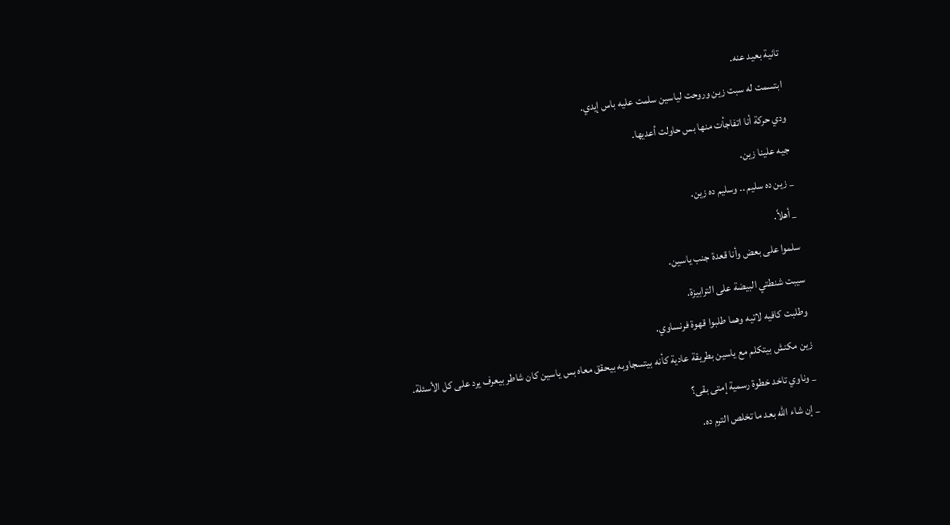تانية بعيد عنه.
ابتسمت له سبت زين وروحت لياسين سلمت عليه باس إيدي.
ودي حركة أنا اتفاجأت منها بس حاولت أعديها.
جيه علينا زين.
_ زين ده سليم .. وسليم ده زين.
_ أهلاً.
سلموا على بعض وأنا قعدة جنب ياسين.
سيبت شنطتي البيضة على الترابيزة.
وطلبت كافيه لاتيه وهما طلبوا قهوة فرنساوي.
زين مكنش بيتكلم مع ياسين بطريقة عادية كأنه بيتسجاوبه بيحقق معاه بس ياسين كان شاطر بيعرف يرد على كل الأسئلة.
_ وناوي تاخد خطوة رسمية إمتى بقى؟
_ إن شاء الله بعد ما تخلص الترم ده.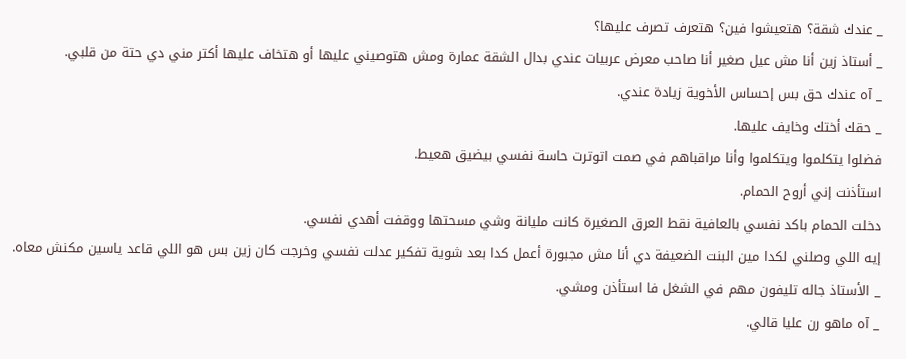_ عندك شقة؟ هتعيشوا فين؟ هتعرف تصرف عليها؟
_ أستاذ زين أنا مش عيل صغير أنا صاحب معرض عربيات عندي بدال الشقة عمارة ومش هتوصيني عليها أو هتخاف عليها أكتر مني دي حتة من قلبي.
_ آه عندك حق بس إحساس الأخوية زيادة عندي.
_ حقك أختك وخايف عليها.
فضلوا يتكلموا ويتكلموا وأنا مراقباهم في صمت اتوترت حاسة نفسي بيضيق هعيط.
استأذنت إني أروح الحمام.
دخلت الحمام باكد نفسي بالعافية نقط العرق الصغيرة كانت مليانة وشي مسحتها ووقفت أهدي نفسي.
إيه اللي وصلني لكدا مين البنت الضعيفة دي أنا مش مجبورة أعمل كدا بعد شوية تفكير عدلت نفسي وخرجت كان زين بس هو اللي قاعد ياسين مكنش معاه.
_ الأستاذ جاله تليفون مهم في الشغل فا استأذن ومشي.
_ آه ماهو رن عليا قالي.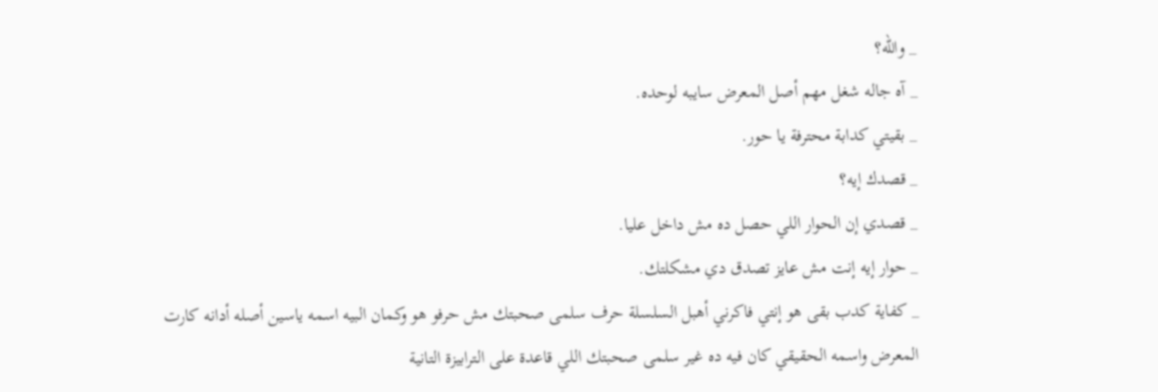_ والله؟
_ آه جاله شغل مهم أصل المعرض سايبه لوحده.
_ بقيتي كدابة محترفة يا حور.
_ قصدك إيه؟
_ قصدي إن الحوار اللي حصل ده مش داخل عليا.
_ حوار إيه إنت مش عايز تصدق دي مشكلتك.
_ كفاية كدب بقى هو إنتي فاكرني أهبل السلسلة حرف سلمى صحبتك مش حرفو هو وكمان البيه اسمه ياسين أصله أدانه كارت المعرض واسمه الحقيقي كان فيه ده غير سلمى صحبتك اللي قاعدة على الترابيزة التانية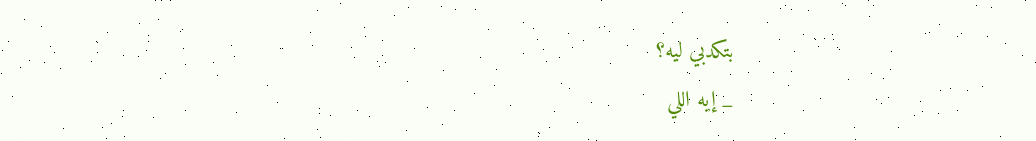بتكدبي ليه؟
_ إيه اللي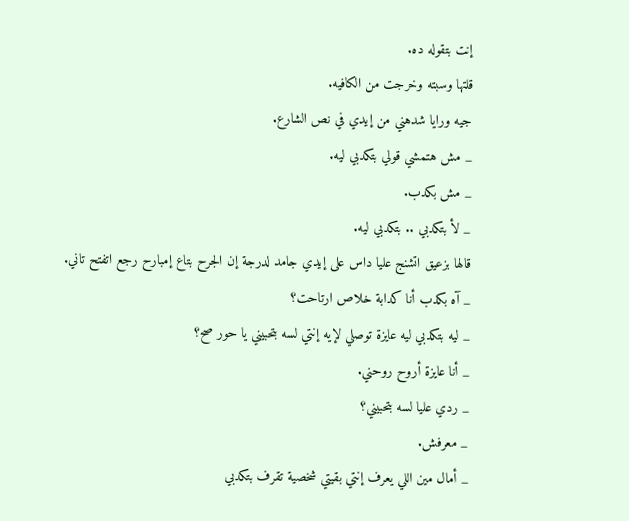إنت بتقوله ده.
قلتها وسبته وخرجت من الكافيه.
جيه ورايا شدهني من إيدي في نص الشارع.
_ مش هتمشي قولي بتكدبي ليه.
_ مش بكدب.
_ لأ بتكدبي .. بتكدبي ليه.
قالها بزعيق اتشنج عليا داس على إيدي جامد لدرجة إن الجرح بتاع إمبارح رجع اتفتح تاني.
_ آه بكدب أنا كدابة خلاص ارتاحت؟
_ ليه بتكدبي ليه عايزة توصلي لإيه إنتي لسه بتحبيني يا حور صح؟
_ أنا عايزة أروح روحني.
_ ردي عليا لسه بتحبيني؟
_ معرفش.
_ أمال مين اللي يعرف إنتي بقيتي شخصية تقرف بتكدبي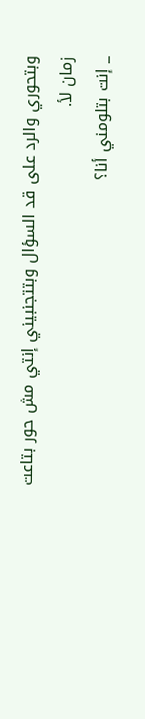وبتحوري والرد على قد السؤال وبتتجنبيني إنتي مش حور بتاعت زمان لأ.
_ إنت بتلومني أنا؟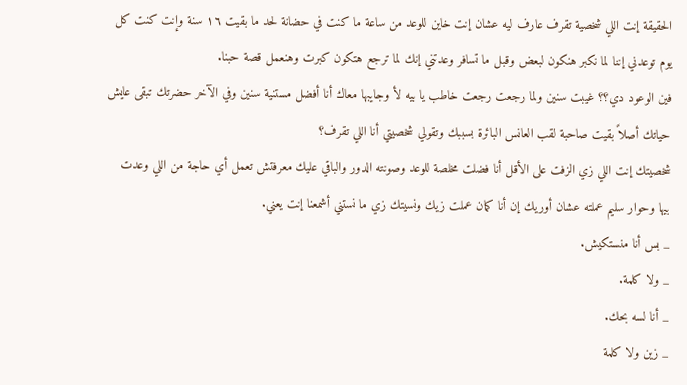الحقيقة إنت اللي شخصية تقرف عارف ليه عشان إنت خاين للوعد من ساعة ما كنت في حضانة لحد ما بقيت ١٦ سنة وإنت كنت كل يوم توعدني إننا لما نكبر هنكون لبعض وقبل ما تسافر وعدتني إنك لما ترجع هتكون كبرت وهنعمل قصة حبنا.
فين الوعود دي؟؟ غيبت سنين ولما رجعت رجعت خاطب يا بيه لأ وجايبها معاك أنا أفضل مستنية سنين وفي الآخر حضرتك تبقى عايش حياتك أصلاً بقيت صاحبة لقب العانس البائرة بسببك وتقولي شخصيتي أنا اللي تقرف؟
شخصيتك إنت اللي زي الزفت على الأقل أنا فضلت مخلصة للوعد وصونته الدور والباقي عليك معرفتش تعمل أي حاجة من اللي وعدت بيها وحوار سليم عملته عشان أوريك إن أنا كمان عملت زيك ونسيتك زي ما نستني أشمعنا إنت يعني.
_ بس أنا منستكيش.
_ ولا كلمة.
_ أنا لسه بحك.
_ زين ولا كلمة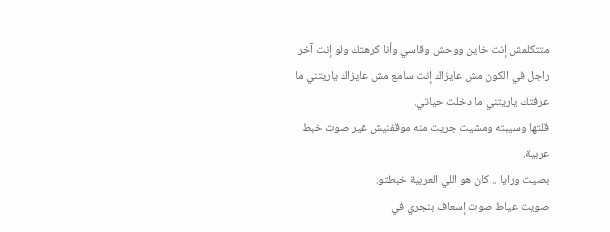متتكلمش إنت خاين ووحش وقاسي وأنا كرهتك ولو إنت آخر راجل في الكون مش عايزاك إنت سامع مش عايزاك ياريتني ما عرفتك ياريتني ما دخلت حياتي.
قلتها وسيبته ومشيت جريت منه موقفنيش غير صوت خبط عربية.
بصيت ورايا .. كان هو اللي العربية خبطتو.
صويت عياط صوت إسعاف بنجري في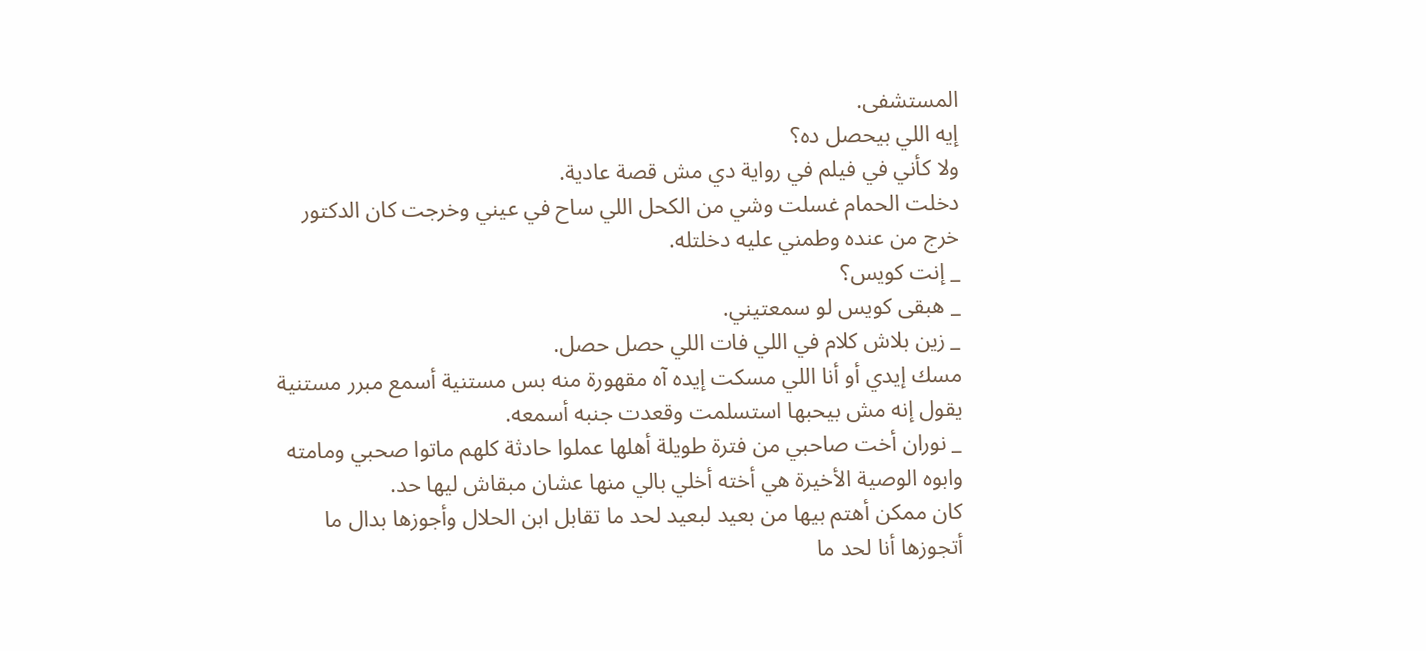المستشفى.
إيه اللي بيحصل ده؟
ولا كأني في فيلم في رواية دي مش قصة عادية.
دخلت الحمام غسلت وشي من الكحل اللي ساح في عيني وخرجت كان الدكتور خرج من عنده وطمني عليه دخلتله.
_ إنت كويس؟
_ هبقى كويس لو سمعتيني.
_ زين بلاش كلام في اللي فات اللي حصل حصل.
مسك إيدي أو أنا اللي مسكت إيده آه مقهورة منه بس مستنية أسمع مبرر مستنية يقول إنه مش بيحبها استسلمت وقعدت جنبه أسمعه.
_ نوران أخت صاحبي من فترة طويلة أهلها عملوا حادثة كلهم ماتوا صحبي ومامته وابوه الوصية الأخيرة هي أخته أخلي بالي منها عشان مبقاش ليها حد.
كان ممكن أهتم بيها من بعيد لبعيد لحد ما تقابل ابن الحلال وأجوزها بدال ما أتجوزها أنا لحد ما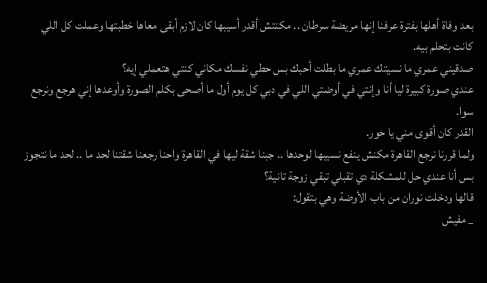بعد وفاة أهلها بفترة عرفنا إنها مريضة سرطان .. مكنتش أقدر أسيبها كان لازم أبقى معاها خطبتها وعملت كل اللي كانت بتحلم بيه.
صدقيني عمري ما نسيتك عمري ما بطلت أحبك بس حطي نفسك مكاني كنتي هتعملي إيه؟
عندي صورة كبيرة ليا أنا وإنتي في أوضتي اللي في دبي كل يوم أول ما أصحى بكلم الصورة وأوعدها إني هرجع ونرجع سوا.
القدر كان أقوى مني يا حور.
ولما قررنا نرجع القاهرة مكنش ينفع نسيبها لوحدها .. جبنا شقة ليها في القاهرة واحنا رجعنا شقتنا لحد ما .. لحد ما نتجوز بس أنا عندي حل للمشكلة دي تقبلي تبقي زوجة تانية؟
قالها ودخلت نوران من باب الأوضة وهي بتقول:
_ مفيش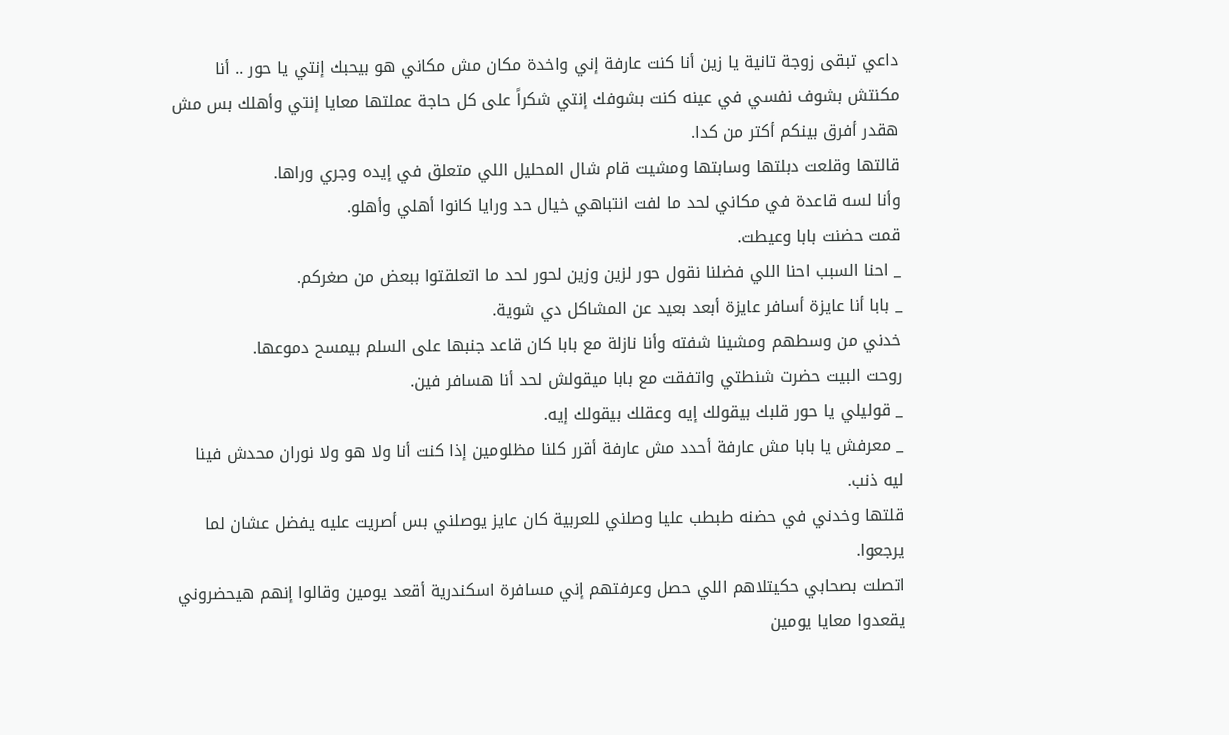داعي تبقى زوجة تانية يا زين أنا كنت عارفة إني واخدة مكان مش مكاني هو بيحبك إنتي يا حور .. أنا مكنتش بشوف نفسي في عينه كنت بشوفك إنتي شكراً على كل حاجة عملتها معايا إنتي وأهلك بس مش هقدر أفرق بينكم أكتر من كدا.
قالتها وقلعت دبلتها وسابتها ومشيت قام شال المحليل اللي متعلق في إيده وجري وراها.
وأنا لسه قاعدة في مكاني لحد ما لفت انتباهي خيال حد ورايا كانوا أهلي وأهلو.
قمت حضنت بابا وعيطت.
_ احنا السبب احنا اللي فضلنا نقول حور لزين وزين لحور لحد ما اتعلقتوا ببعض من صغركم.
_ بابا أنا عايزة أسافر عايزة أبعد بعيد عن المشاكل دي شوية.
خدني من وسطهم ومشينا شفته وأنا نازلة مع بابا كان قاعد جنبها على السلم بيمسح دموعها.
روحت البيت حضرت شنطتي واتفقت مع بابا ميقولش لحد أنا هسافر فين.
_ قوليلي يا حور قلبك بيقولك إيه وعقلك بيقولك إيه.
_ معرفش يا بابا مش عارفة أحدد مش عارفة أقرر كلنا مظلومين إذا كنت أنا ولا هو ولا نوران محدش فينا ليه ذنب.
قلتها وخدني في حضنه طبطب عليا وصلني للعربية كان عايز يوصلني بس أصريت عليه يفضل عشان لما يرجعوا.
اتصلت بصحابي حكيتلاهم اللي حصل وعرفتهم إني مسافرة اسكندرية أقعد يومين وقالوا إنهم هيحضروني يقعدوا معايا يومين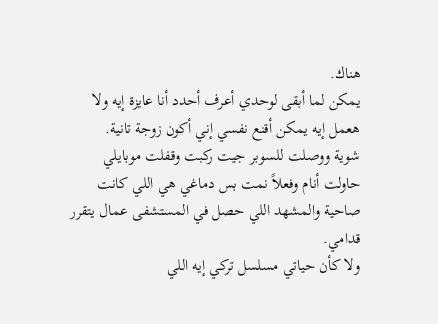هناك.
يمكن لما أبقى لوحدي أعرف أحدد أنا عايزة إيه ولا هعمل إيه يمكن أقنع نفسي إني أكون زوجة تانية.
شوية ووصلت للسوبر جيت ركبت وقفلت موبايلي حاولت أنام وفعلاً نمت بس دماغي هي اللي كانت صاحية والمشهد اللي حصل في المستشفى عمال يتقرر قدامي.
ولا كأن حياتي مسلسل تركي إيه اللي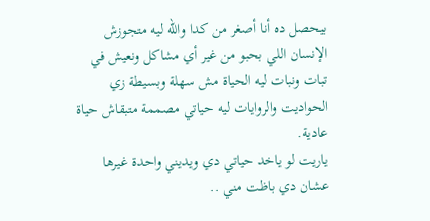بيحصل ده أنا أصغر من كدا والله ليه متجوزش الإنسان اللي بحبو من غير أي مشاكل ونعيش في تبات ونبات ليه الحياة مش سهلة وبسيطة زي الحواديت والروايات ليه حياتي مصممة متبقاش حياة عادية.
ياريت لو ياخد حياتي دي ويديني واحدة غيرها عشان دي باظت مني ..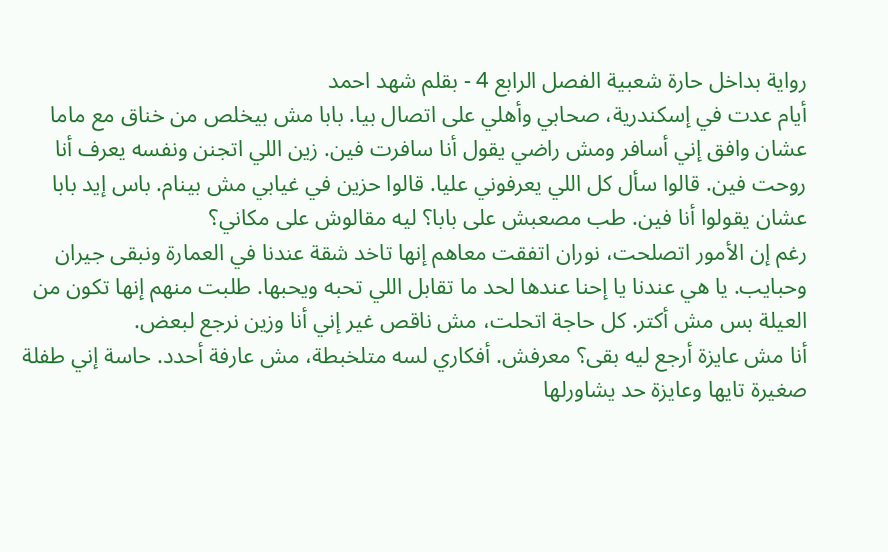رواية بداخل حارة شعبية الفصل الرابع 4 - بقلم شهد احمد
أيام عدت في إسكندرية، صحابي وأهلي على اتصال بيا. بابا مش بيخلص من خناق مع ماما عشان وافق إني أسافر ومش راضي يقول أنا سافرت فين. زين اللي اتجنن ونفسه يعرف أنا روحت فين. قالوا سأل كل اللي يعرفوني عليا. قالوا حزين في غيابي مش بينام. باس إيد بابا عشان يقولوا أنا فين. طب مصعبش على بابا؟ ليه مقالوش على مكاني؟
رغم إن الأمور اتصلحت، نوران اتفقت معاهم إنها تاخد شقة عندنا في العمارة ونبقى جيران وحبايب. يا هي عندنا يا إحنا عندها لحد ما تقابل اللي تحبه ويحبها. طلبت منهم إنها تكون من العيلة بس مش أكتر. كل حاجة اتحلت، مش ناقص غير إني أنا وزين نرجع لبعض.
أنا مش عايزة أرجع ليه بقى؟ معرفش. أفكاري لسه متلخبطة، مش عارفة أحدد. حاسة إني طفلة صغيرة تايها وعايزة حد يشاورلها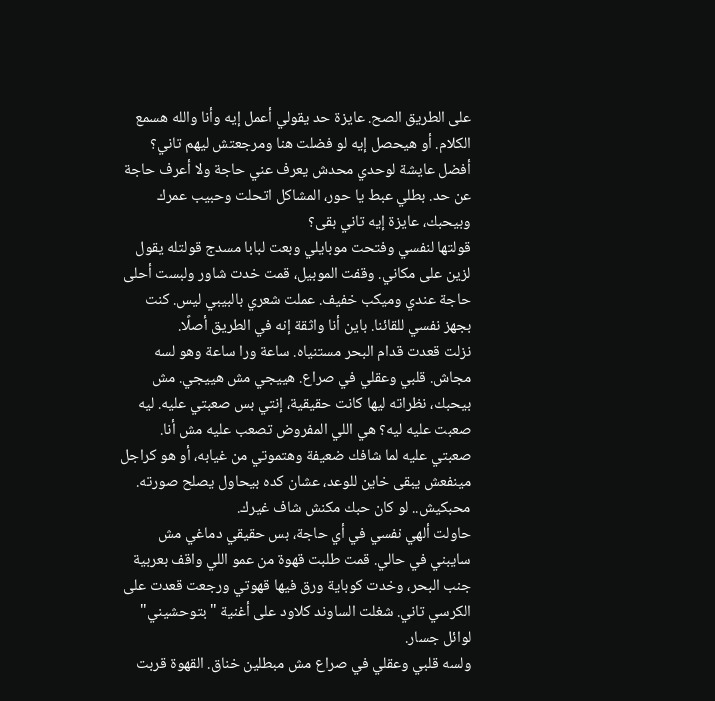على الطريق الصح. عايزة حد يقولي أعمل إيه وأنا والله هسمع الكلام. أو هيحصل إيه لو فضلت هنا ومرجعتش ليهم تاني؟ أفضل عايشة لوحدي محدش يعرف عني حاجة ولا أعرف حاجة عن حد. بطلي عبط يا حور، المشاكل اتحلت وحبيب عمرك وبيحبك، عايزة إيه تاني بقى؟
قولتها لنفسي وفتحت موبايلي وبعت لبابا مسدج قولتله يقول لزين على مكاني. وقفت الموبيل، قمت خدت شاور ولبست أحلى حاجة عندي وميكب خفيف. عملت شعري بالبيبي ليس. كنت بجهز نفسي للقائنا. باين أنا واثقة إنه في الطريق أصلًا.
نزلت قعدت قدام البحر مستنياه. ساعة ورا ساعة وهو لسه مجاش. قلبي وعقلي في صراع. هييجي مش هييجي. مش بيحبك، نظراته ليها كانت حقيقية، إنتي بس صعبتي عليه. ليه صعبت عليه ليه؟ هي اللي المفروض تصعب عليه مش أنا. صعبتي عليه لما شافك ضعيفة وهتموتي من غيابه، أو هو كراجل مينفعش يبقى خاين للوعد، عشان كده بيحاول يصلح صورته. محبكيش.. لو كان حبك مكنش شاف غيرك.
حاولت ألهي نفسي في أي حاجة، بس حقيقي دماغي مش سايبني في حالي. قمت طلبت قهوة من عمو اللي واقف بعربية جنب البحر، وخدت كوباية ورق فيها قهوتي ورجعت قعدت على الكرسي تاني. شغلت الساوند كلاود على أغنية "بتوحشيني" لوائل جسار.
ولسه قلبي وعقلي في صراع مش مبطلين خناق. القهوة قربت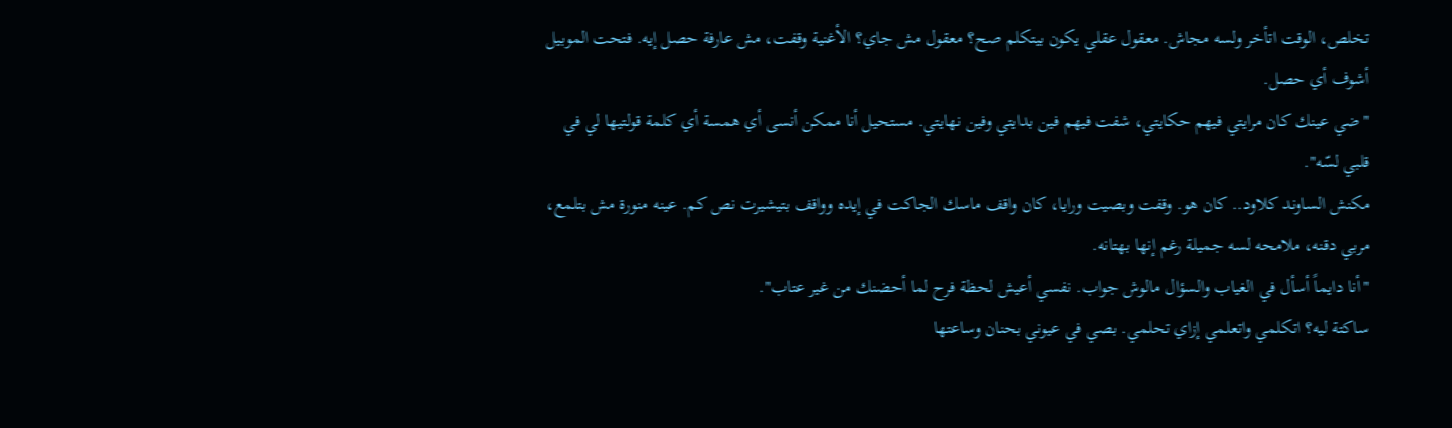تخلص، الوقت اتأخر ولسه مجاش. معقول عقلي يكون بيتكلم صح؟ معقول مش جاي؟ الأغنية وقفت، مش عارفة حصل إيه. فتحت الموبيل أشوف أي حصل.
"ضي عينك كان مرايتي فيهم حكايتي، شفت فيهم فين بدايتي وفين نهايتي. مستحيل أنا ممكن أنسى أي همسة أي كلمة قولتيها لي في قلبي لسّه".
مكنش الساوند كلاود.. كان هو. وقفت وبصيت ورايا، كان واقف ماسك الجاكت في إيده وواقف بتيشيرت نص كم. عينه منورة مش بتلمع، مربي دقنه، ملامحه لسه جميلة رغم إنها بهتانه.
"أنا دايماً أسأل في الغياب والسؤال مالوش جواب. نفسي أعيش لحظة فرح لما أحضنك من غير عتاب".
ساكتة ليه؟ اتكلمي واتعلمي إزاي تحلمي. بصي في عيوني بحنان وساعتها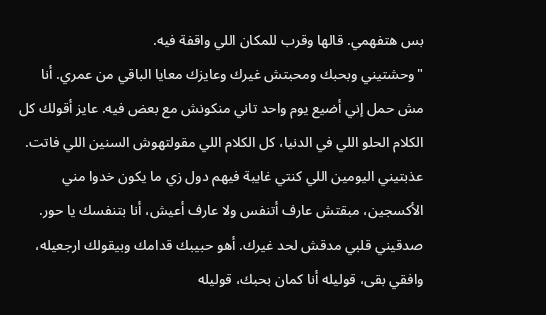بس هتفهمي. قالها وقرب للمكان اللي واقفة فيه.
"وحشتيني وبحبك ومحبتش غيرك وعايزك معايا الباقي من عمري. أنا مش حمل إني أضيع يوم واحد تاني منكونش مع بعض فيه. عايز أقولك كل الكلام الحلو اللي في الدنيا، كل الكلام اللي مقولتهوش السنين اللي فاتت. عذبتيني اليومين اللي كنتي غايبة فيهم دول زي ما يكون خدوا مني الأكسجين، مبقتش عارف أتنفس ولا عارف أعيش، أنا بتنفسك يا حور. صدقيني قلبي مدقش لحد غيرك. أهو حبيبك قدامك وبيقولك ارجعيله، وافقي بقى، قوليله أنا كمان بحبك، قوليله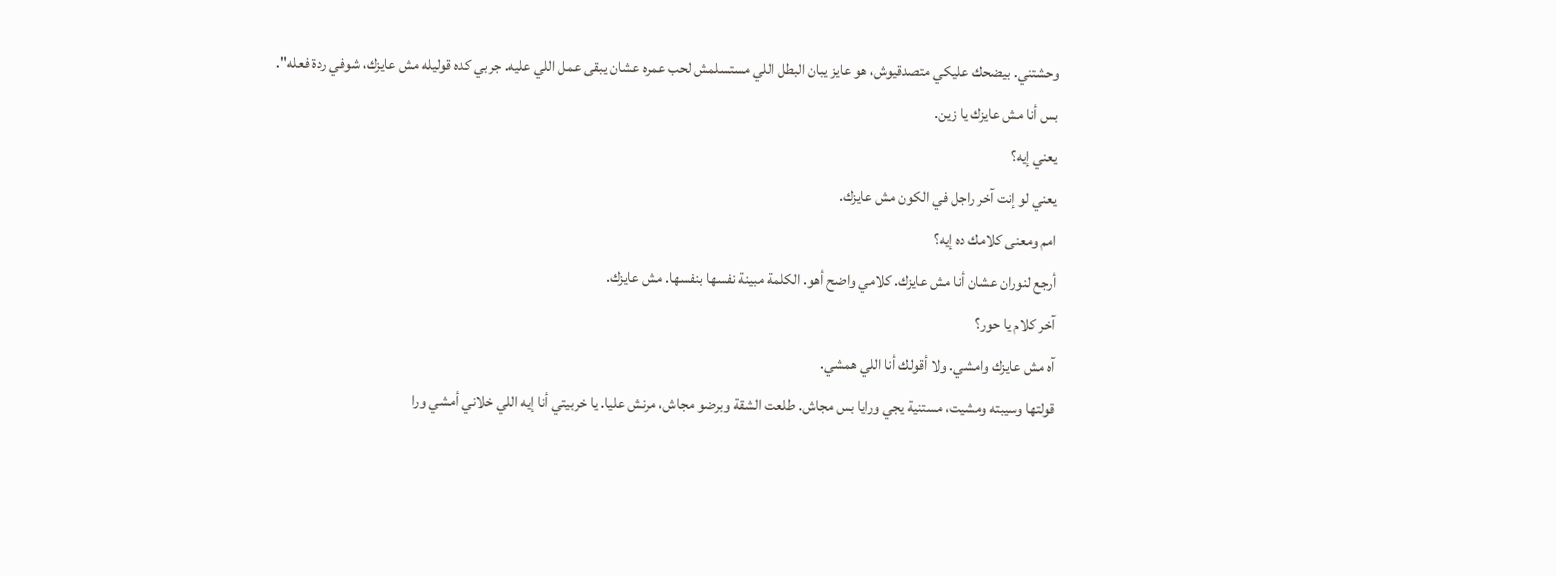وحشتني. بيضحك عليكي متصدقيوش، هو عايز يبان البطل اللي مستسلمش لحب عمره عشان يبقى عمل اللي عليه. جربي كده قوليله مش عايزك، شوفي ردة فعله".
بس أنا مش عايزك يا زين.
يعني إيه؟
يعني لو إنت آخر راجل في الكون مش عايزك.
امم ومعنى كلامك ده إيه؟
أرجع لنوران عشان أنا مش عايزك. كلامي واضح أهو. الكلمة مبينة نفسها بنفسها. مش عايزك.
آخر كلام يا حور؟
آه مش عايزك وامشي. ولا أقولك أنا اللي همشي.
قولتها وسيبته ومشيت، مستنية يجي ورايا بس مجاش. طلعت الشقة وبرضو مجاش، مرنش عليا. يا خربيتي أنا إيه اللي خلاني أمشي ورا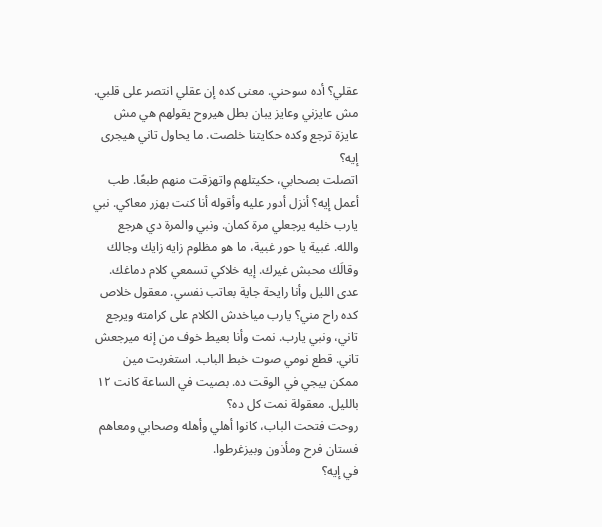عقلي؟ أده سوحني. معنى كده إن عقلي انتصر على قلبي. مش عايزني وعايز يبان بطل هيروح يقولهم هي مش عايزة ترجع وكده حكايتنا خلصت. ما يحاول تاني هيجرى إيه؟
اتصلت بصحابي، حكيتلهم واتهزقت منهم طبعًا. طب أعمل إيه؟ أنزل أدور عليه وأقوله أنا كنت بهزر معاكي. نبي يارب خليه يرجعلي مرة كمان. ونبي والمرة دي هرجع والله. غبية يا حور غبية، ما هو مظلوم زايه زايك وجالك وقالَك محبش غيرك. إيه خلاكي تسمعي كلام دماغك.
عدى الليل وأنا رايحة جاية بعاتب نفسي. معقول خلاص كده راح مني؟ يارب مياخدش الكلام على كرامته ويرجع تاني، ونبي يارب. نمت وأنا بعيط خوف من إنه ميرجعش تاني. قطع نومي صوت خبط الباب. استغربت مين ممكن ييجي في الوقت ده. بصيت في الساعة كانت ١٢ بالليل. معقولة نمت كل ده؟
روحت فتحت الباب، كانوا أهلي وأهله وصحابي ومعاهم فستان فرح ومأذون وبيزغرطوا.
في إيه؟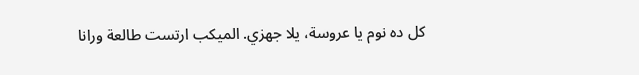كل ده نوم يا عروسة، يلا جهزي. الميكب ارتست طالعة ورانا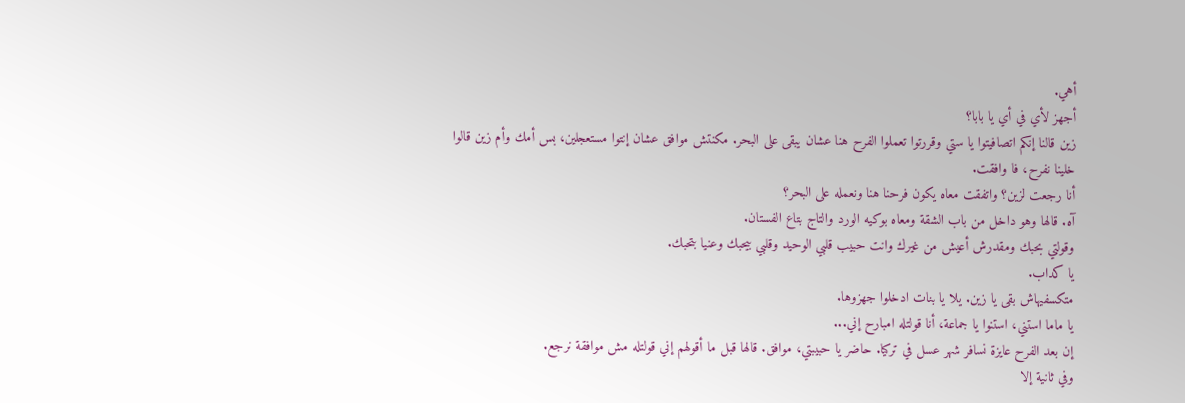أهي.
أجهز لأي في أي يا بابا؟
زين قالنا إنكم اتصافيتوا يا ستي وقررتوا تعملوا الفرح هنا عشان يبقى على البحر. مكنتش موافق عشان إنتوا مستعجلين، بس أمك وأم زين قالوا خلينا نفرح، فا وافقت.
أنا رجعت لزين؟ واتفقت معاه يكون فرحنا هنا ونعمله على البحر؟
آه. قالها وهو داخل من باب الشقة ومعاه بوكيه الورد والتاج بتاع الفستان.
وقولتي بحبك ومقدرش أعيش من غيرك وانت حبيب قلبي الوحيد وقلبي بيحبك وعنيا بتحبك.
يا كداب.
متكسفيهاش بقى يا زين. يلا يا بنات ادخلوا جهزوها.
يا ماما استني، استنوا يا جماعة، أنا قولتله امبارح إني...
إن بعد الفرح عايزة نسافر شهر عسل في تركيا. حاضر يا حبيبتي، موافق. قالها قبل ما أقولهم إني قولتله مش موافقة نرجع.
وفي ثانية إلا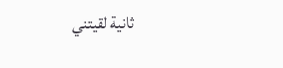ثانية لقيتني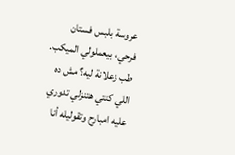عروسة بلبس فستان فرحي، بيعملولي الميكب. طب زعلانة ليه؟ مش ده اللي كنتي هتنزلي تدوري عليه امبارح وتقوليله أنا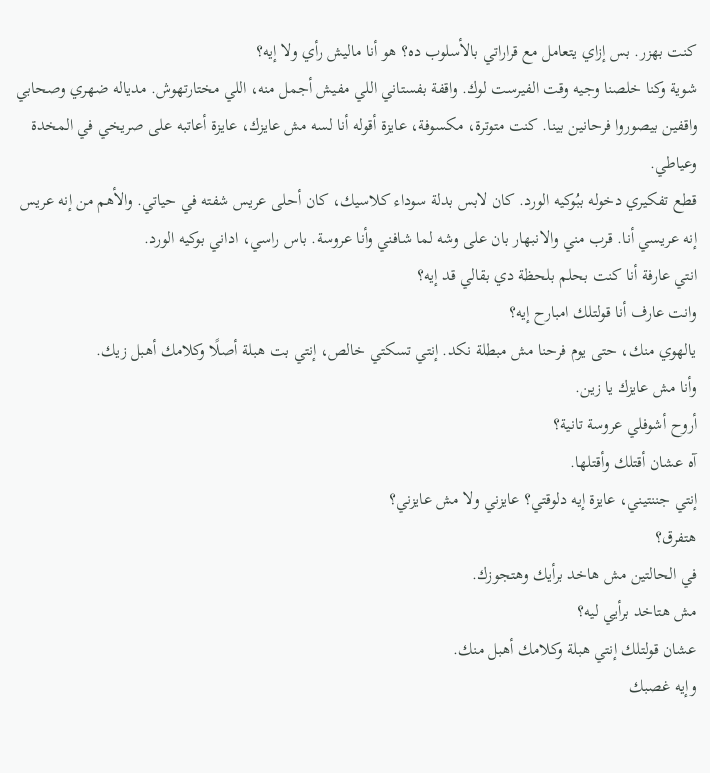كنت بهزر. بس إزاي يتعامل مع قراراتي بالأسلوب ده؟ هو أنا ماليش رأي ولا إيه؟
شوية وكنا خلصنا وجيه وقت الفيرست لوك. واقفة بفستاني اللي مفيش أجمل منه، اللي مختارتهوش. مدياله ضهري وصحابي واقفين بيصوروا فرحانين بينا. كنت متوترة، مكسوفة، عايزة أقوله أنا لسه مش عايزك، عايزة أعاتبه على صريخي في المخدة وعياطي.
قطع تفكيري دخوله ببُوكيه الورد. كان لابس بدلة سوداء كلاسيك، كان أحلى عريس شفته في حياتي. والأهم من إنه عريس إنه عريسي أنا. قرب مني والانبهار بان على وشه لما شافني وأنا عروسة. باس راسي، اداني بوكيه الورد.
انتي عارفة أنا كنت بحلم بلحظة دي بقالي قد إيه؟
وانت عارف أنا قولتلك امبارح إيه؟
يالهوي منك، حتى يوم فرحنا مش مبطلة نكد. إنتي تسكتي خالص، إنتي بت هبلة أصلًا وكلامك أهبل زيك.
وأنا مش عايزك يا زين.
أروح أشوفلي عروسة تانية؟
آه عشان أقتلك وأقتلها.
إنتي جننتيني، عايزة إيه دلوقتي؟ عايزني ولا مش عايزني؟
هتفرق؟
في الحالتين مش هاخد برأيك وهتجوزك.
مش هتاخد برأيي ليه؟
عشان قولتلك إنتي هبلة وكلامك أهبل منك.
وإيه غصبك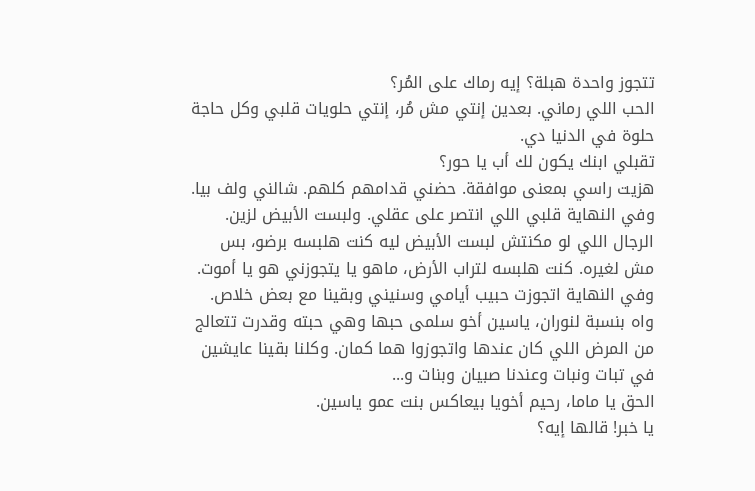تتجوز واحدة هبلة؟ إيه رماك على المُر؟
الحب اللي رماني. بعدين إنتي مش مُر، إنتي حلويات قلبي وكل حاجة حلوة في الدنيا دي.
تقبلي ابنك يكون لك أب يا حور؟
هزيت راسي بمعنى موافقة. حضني قدامهم كلهم. شالني ولف بيا.
وفي النهاية قلبي اللي انتصر على عقلي. ولبست الأبيض لزين. الرجال اللي لو مكنتش لبست الأبيض ليه كنت هلبسه برضو، بس مش لغيره. كنت هلبسه لتراب الأرض، ماهو يا يتجوزني هو يا أموت.
وفي النهاية اتجوزت حبيب أيامي وسنيني وبقينا مع بعض خلاص. واه بنسبة لنوران، ياسين أخو سلمى حبها وهي حبته وقدرت تتعالج من المرض اللي كان عندها واتجوزوا هما كمان. وكلنا بقينا عايشين في تبات ونبات وعندنا صبيان وبنات و...
الحق يا ماما، رحيم أخويا بيعاكس بنت عمو ياسين.
يا خبر! قالها إيه؟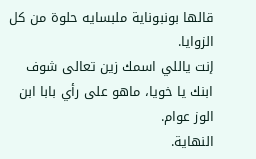قالها بونبوناية ملبسايه حلوة من كل الزوايا.
إنت ياللي اسمك زين تعالى شوف ابنك يا خويا، ماهو على رأي بابا ابن الوز عوام.
النهاية.